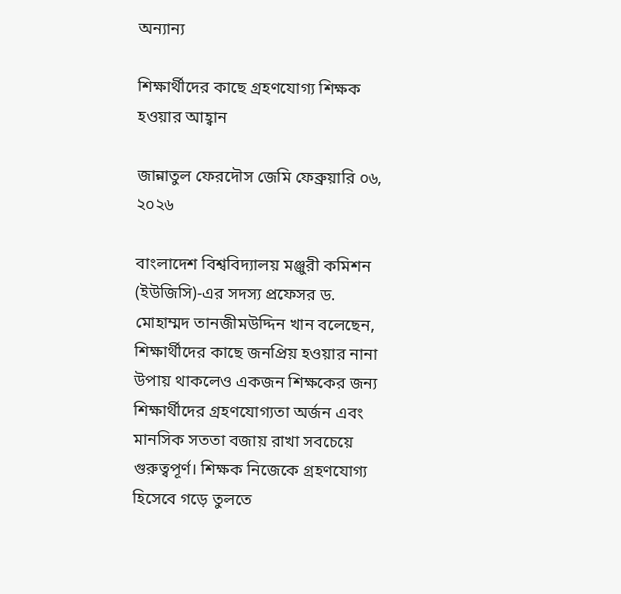অন্যান্য

শিক্ষার্থীদের কাছে গ্রহণযোগ্য শিক্ষক হওয়ার আহ্বান

জান্নাতুল ফেরদৌস জেমি ফেব্রুয়ারি ০৬, ২০২৬

বাংলাদেশ বিশ্ববিদ্যালয় মঞ্জুরী কমিশন (ইউজিসি)-এর সদস্য প্রফেসর ড. মোহাম্মদ তানজীমউদ্দিন খান বলেছেন, শিক্ষার্থীদের কাছে জনপ্রিয় হওয়ার নানা উপায় থাকলেও একজন শিক্ষকের জন্য শিক্ষার্থীদের গ্রহণযোগ্যতা অর্জন এবং মানসিক সততা বজায় রাখা সবচেয়ে গুরুত্বপূর্ণ। শিক্ষক নিজেকে গ্রহণযোগ্য হিসেবে গড়ে তুলতে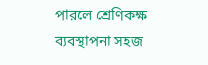পারলে শ্রেণিকক্ষ ব্যবস্থাপনা সহজ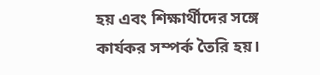হয় এবং শিক্ষার্থীদের সঙ্গে কার্যকর সম্পর্ক তৈরি হয়।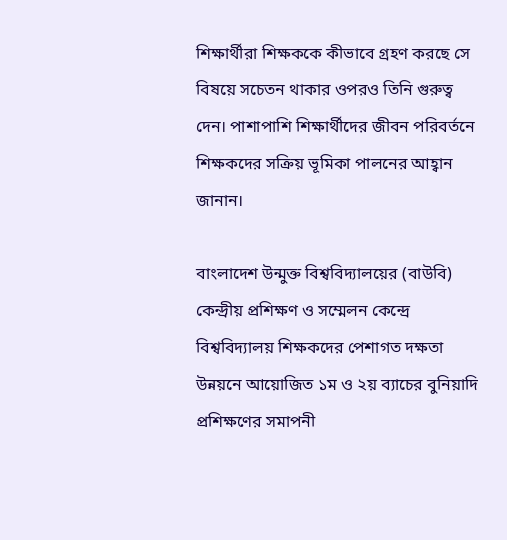শিক্ষার্থীরা শিক্ষককে কীভাবে গ্রহণ করছে সে বিষয়ে সচেতন থাকার ওপরও তিনি গুরুত্ব দেন। পাশাপাশি শিক্ষার্থীদের জীবন পরিবর্তনে শিক্ষকদের সক্রিয় ভূমিকা পালনের আহ্বান জানান।

বাংলাদেশ উন্মুক্ত বিশ্ববিদ্যালয়ের (বাউবি) কেন্দ্রীয় প্রশিক্ষণ ও সম্মেলন কেন্দ্রে বিশ্ববিদ্যালয় শিক্ষকদের পেশাগত দক্ষতা উন্নয়নে আয়োজিত ১ম ও ২য় ব্যাচের বুনিয়াদি প্রশিক্ষণের সমাপনী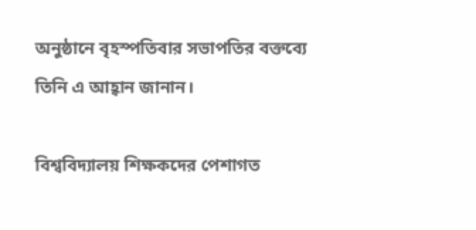অনুষ্ঠানে বৃহস্পতিবার সভাপতির বক্তব্যে তিনি এ আহ্বান জানান।

বিশ্ববিদ্যালয় শিক্ষকদের পেশাগত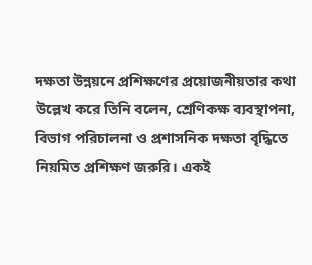দক্ষতা উন্নয়নে প্রশিক্ষণের প্রয়োজনীয়তার কথা উল্লেখ করে তিনি বলেন, শ্রেণিকক্ষ ব্যবস্থাপনা, বিভাগ পরিচালনা ও প্রশাসনিক দক্ষতা বৃদ্ধিতে নিয়মিত প্রশিক্ষণ জরুরি। একই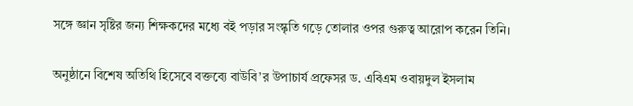সঙ্গে জ্ঞান সৃষ্টির জন্য শিক্ষকদের মধ্যে বই পড়ার সংস্কৃতি গড়ে তোলার ওপর গুরুত্ব আরোপ করেন তিনি।

অনুষ্ঠানে বিশেষ অতিথি হিসেবে বক্তব্যে বাউবি’র উপাচার্য প্রফেসর ড. এবিএম ওবায়দুল ইসলাম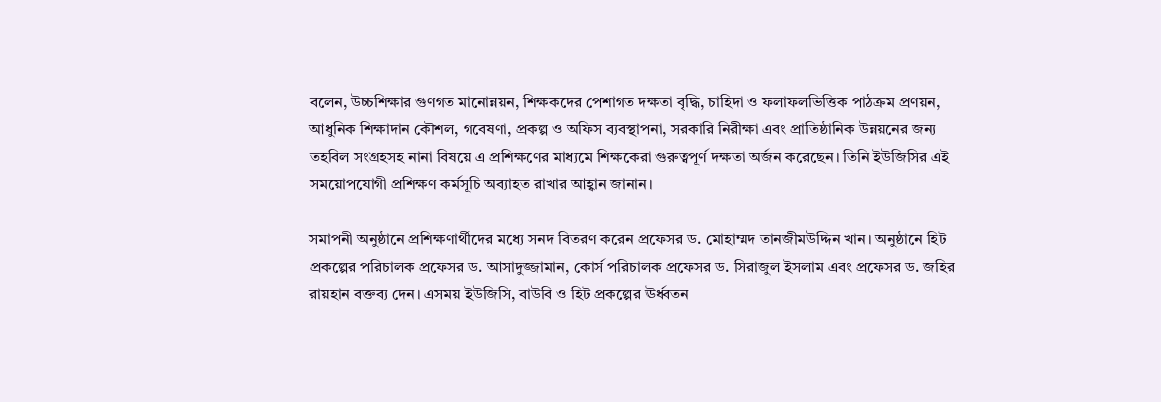বলেন, উচ্চশিক্ষার গুণগত মানোন্নয়ন, শিক্ষকদের পেশাগত দক্ষতা বৃদ্ধি, চাহিদা ও ফলাফলভিত্তিক পাঠক্রম প্রণয়ন, আধুনিক শিক্ষাদান কৌশল, গবেষণা, প্রকল্প ও অফিস ব্যবস্থাপনা, সরকারি নিরীক্ষা এবং প্রাতিষ্ঠানিক উন্নয়নের জন্য তহবিল সংগ্রহসহ নানা বিষয়ে এ প্রশিক্ষণের মাধ্যমে শিক্ষকেরা গুরুত্বপূর্ণ দক্ষতা অর্জন করেছেন। তিনি ইউজিসির এই সময়োপযোগী প্রশিক্ষণ কর্মসূচি অব্যাহত রাখার আহ্বান জানান।

সমাপনী অনুষ্ঠানে প্রশিক্ষণার্থীদের মধ্যে সনদ বিতরণ করেন প্রফেসর ড. মোহাম্মদ তানজীমউদ্দিন খান। অনুষ্ঠানে হিট প্রকল্পের পরিচালক প্রফেসর ড. আসাদুজ্জামান, কোর্স পরিচালক প্রফেসর ড. সিরাজুল ইসলাম এবং প্রফেসর ড. জহির রায়হান বক্তব্য দেন। এসময় ইউজিসি, বাউবি ও হিট প্রকল্পের ঊর্ধ্বতন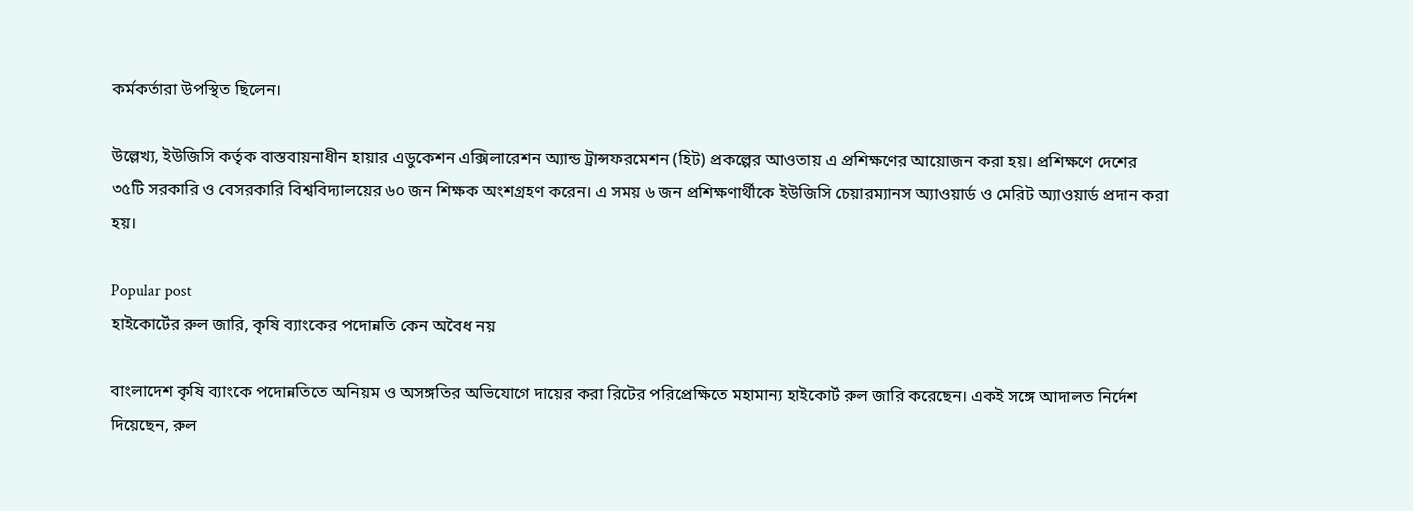কর্মকর্তারা উপস্থিত ছিলেন।

উল্লেখ্য, ইউজিসি কর্তৃক বাস্তবায়নাধীন হায়ার এডুকেশন এক্সিলারেশন অ্যান্ড ট্রান্সফরমেশন (হিট) প্রকল্পের আওতায় এ প্রশিক্ষণের আয়োজন করা হয়। প্রশিক্ষণে দেশের ৩৫টি সরকারি ও বেসরকারি বিশ্ববিদ্যালয়ের ৬০ জন শিক্ষক অংশগ্রহণ করেন। এ সময় ৬ জন প্রশিক্ষণার্থীকে ইউজিসি চেয়ারম্যানস অ্যাওয়ার্ড ও মেরিট অ্যাওয়ার্ড প্রদান করা হয়।

Popular post
হাইকোর্টের রুল জারি, কৃষি ব্যাংকের পদোন্নতি কেন অবৈধ নয়

বাংলাদেশ কৃষি ব্যাংকে পদোন্নতিতে অনিয়ম ও অসঙ্গতির অভিযোগে দায়ের করা রিটের পরিপ্রেক্ষিতে মহামান্য হাইকোর্ট রুল জারি করেছেন। একই সঙ্গে আদালত নির্দেশ দিয়েছেন, রুল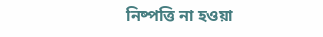নিষ্পত্তি না হওয়া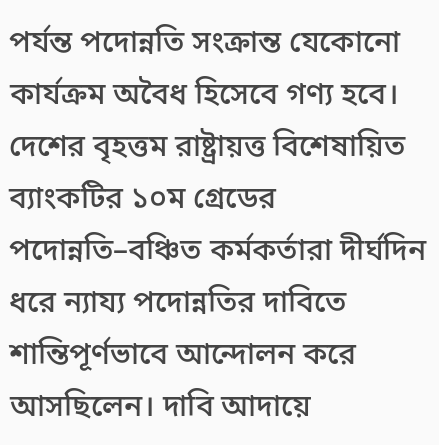পর্যন্ত পদোন্নতি সংক্রান্ত যেকোনো কার্যক্রম অবৈধ হিসেবে গণ্য হবে। দেশের বৃহত্তম রাষ্ট্রায়ত্ত বিশেষায়িত ব্যাংকটির ১০ম গ্রেডের পদোন্নতি–বঞ্চিত কর্মকর্তারা দীর্ঘদিন ধরে ন্যায্য পদোন্নতির দাবিতে শান্তিপূর্ণভাবে আন্দোলন করে আসছিলেন। দাবি আদায়ে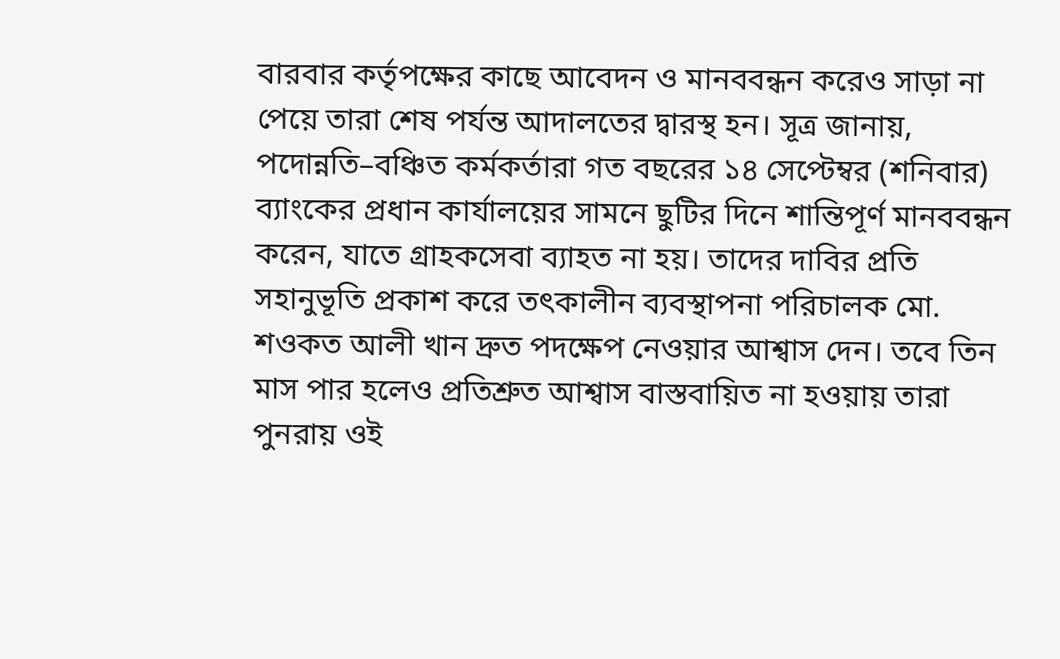বারবার কর্তৃপক্ষের কাছে আবেদন ও মানববন্ধন করেও সাড়া না পেয়ে তারা শেষ পর্যন্ত আদালতের দ্বারস্থ হন। সূত্র জানায়, পদোন্নতি–বঞ্চিত কর্মকর্তারা গত বছরের ১৪ সেপ্টেম্বর (শনিবার) ব্যাংকের প্রধান কার্যালয়ের সামনে ছুটির দিনে শান্তিপূর্ণ মানববন্ধন করেন, যাতে গ্রাহকসেবা ব্যাহত না হয়। তাদের দাবির প্রতি সহানুভূতি প্রকাশ করে তৎকালীন ব্যবস্থাপনা পরিচালক মো. শওকত আলী খান দ্রুত পদক্ষেপ নেওয়ার আশ্বাস দেন। তবে তিন মাস পার হলেও প্রতিশ্রুত আশ্বাস বাস্তবায়িত না হওয়ায় তারা পুনরায় ওই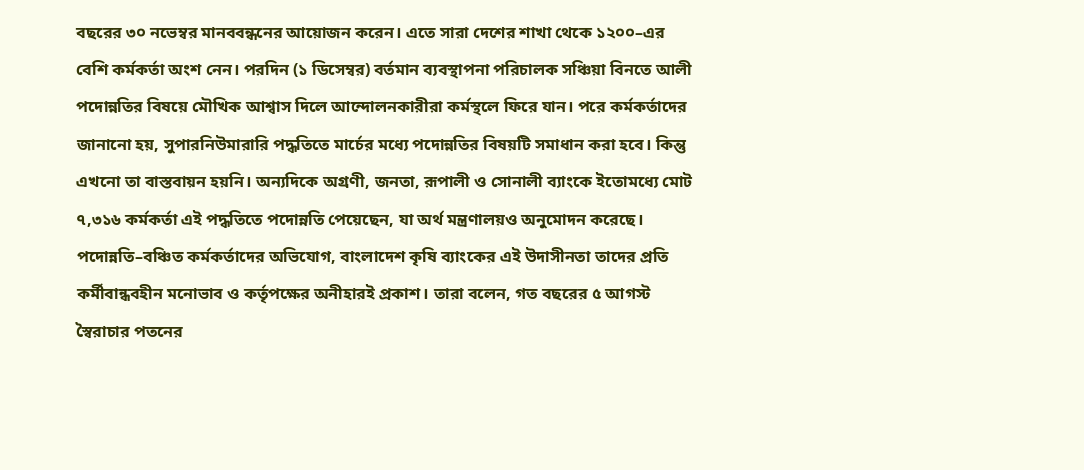বছরের ৩০ নভেম্বর মানববন্ধনের আয়োজন করেন। এতে সারা দেশের শাখা থেকে ১২০০–এর বেশি কর্মকর্তা অংশ নেন। পরদিন (১ ডিসেম্বর) বর্তমান ব্যবস্থাপনা পরিচালক সঞ্চিয়া বিনতে আলী পদোন্নতির বিষয়ে মৌখিক আশ্বাস দিলে আন্দোলনকারীরা কর্মস্থলে ফিরে যান। পরে কর্মকর্তাদের জানানো হয়, সুপারনিউমারারি পদ্ধতিতে মার্চের মধ্যে পদোন্নতির বিষয়টি সমাধান করা হবে। কিন্তু এখনো তা বাস্তবায়ন হয়নি। অন্যদিকে অগ্রণী, জনতা, রূপালী ও সোনালী ব্যাংকে ইতোমধ্যে মোট ৭,৩১৬ কর্মকর্তা এই পদ্ধতিতে পদোন্নতি পেয়েছেন, যা অর্থ মন্ত্রণালয়ও অনুমোদন করেছে। পদোন্নতি–বঞ্চিত কর্মকর্তাদের অভিযোগ, বাংলাদেশ কৃষি ব্যাংকের এই উদাসীনতা তাদের প্রতি কর্মীবান্ধবহীন মনোভাব ও কর্তৃপক্ষের অনীহারই প্রকাশ। তারা বলেন, গত বছরের ৫ আগস্ট স্বৈরাচার পতনের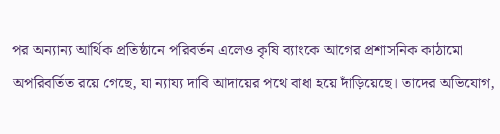পর অন্যান্য আর্থিক প্রতিষ্ঠানে পরিবর্তন এলেও কৃষি ব্যাংকে আগের প্রশাসনিক কাঠামো অপরিবর্তিত রয়ে গেছে, যা ন্যায্য দাবি আদায়ের পথে বাধা হয়ে দাঁড়িয়েছে। তাদের অভিযোগ,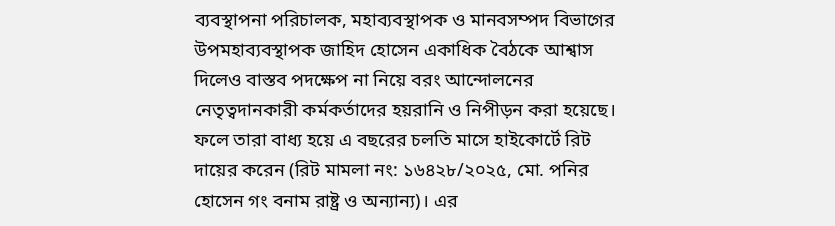ব্যবস্থাপনা পরিচালক, মহাব্যবস্থাপক ও মানবসম্পদ বিভাগের উপমহাব্যবস্থাপক জাহিদ হোসেন একাধিক বৈঠকে আশ্বাস দিলেও বাস্তব পদক্ষেপ না নিয়ে বরং আন্দোলনের নেতৃত্বদানকারী কর্মকর্তাদের হয়রানি ও নিপীড়ন করা হয়েছে। ফলে তারা বাধ্য হয়ে এ বছরের চলতি মাসে হাইকোর্টে রিট দায়ের করেন (রিট মামলা নং: ১৬৪২৮/২০২৫, মো. পনির হোসেন গং বনাম রাষ্ট্র ও অন্যান্য)। এর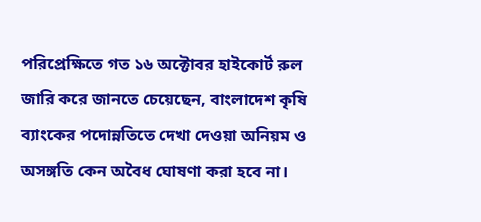পরিপ্রেক্ষিতে গত ১৬ অক্টোবর হাইকোর্ট রুল জারি করে জানতে চেয়েছেন, বাংলাদেশ কৃষি ব্যাংকের পদোন্নতিতে দেখা দেওয়া অনিয়ম ও অসঙ্গতি কেন অবৈধ ঘোষণা করা হবে না।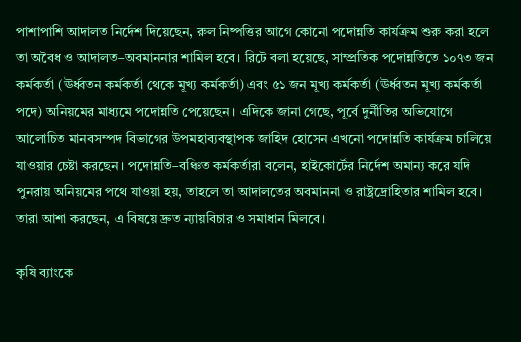পাশাপাশি আদালত নির্দেশ দিয়েছেন, রুল নিষ্পত্তির আগে কোনো পদোন্নতি কার্যক্রম শুরু করা হলে তা অবৈধ ও আদালত–অবমাননার শামিল হবে। রিটে বলা হয়েছে, সাম্প্রতিক পদোন্নতিতে ১০৭৩ জন কর্মকর্তা (ঊর্ধ্বতন কর্মকর্তা থেকে মূখ্য কর্মকর্তা) এবং ৫১ জন মূখ্য কর্মকর্তা (ঊর্ধ্বতন মূখ্য কর্মকর্তা পদে) অনিয়মের মাধ্যমে পদোন্নতি পেয়েছেন। এদিকে জানা গেছে, পূর্বে দুর্নীতির অভিযোগে আলোচিত মানবসম্পদ বিভাগের উপমহাব্যবস্থাপক জাহিদ হোসেন এখনো পদোন্নতি কার্যক্রম চালিয়ে যাওয়ার চেষ্টা করছেন। পদোন্নতি–বঞ্চিত কর্মকর্তারা বলেন, হাইকোর্টের নির্দেশ অমান্য করে যদি পুনরায় অনিয়মের পথে যাওয়া হয়, তাহলে তা আদালতের অবমাননা ও রাষ্ট্রদ্রোহিতার শামিল হবে। তারা আশা করছেন, এ বিষয়ে দ্রুত ন্যায়বিচার ও সমাধান মিলবে।

কৃষি ব্যাংকে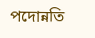পদোন্নতি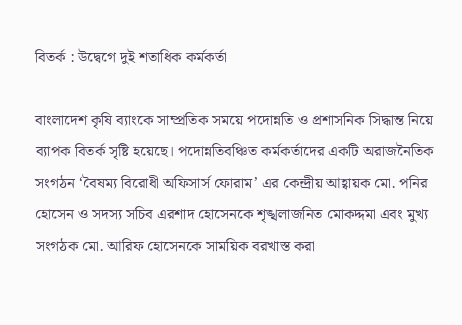বিতর্ক : উদ্বেগে দুই শতাধিক কর্মকর্তা

বাংলাদেশ কৃষি ব্যাংকে সাম্প্রতিক সময়ে পদোন্নতি ও প্রশাসনিক সিদ্ধান্ত নিয়ে ব্যাপক বিতর্ক সৃষ্টি হয়েছে। পদোন্নতিবঞ্চিত কর্মকর্তাদের একটি অরাজনৈতিক সংগঠন ‘বৈষম্য বিরোধী অফিসার্স ফোরাম’ এর কেন্দ্রীয় আহ্বায়ক মো. পনির হোসেন ও সদস্য সচিব এরশাদ হোসেনকে শৃঙ্খলাজনিত মোকদ্দমা এবং মুখ্য সংগঠক মো. আরিফ হোসেনকে সাময়িক বরখাস্ত করা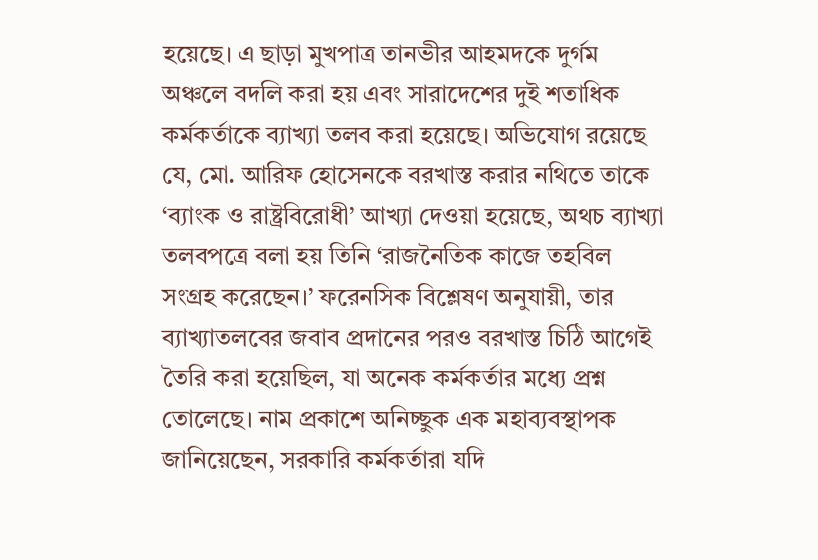হয়েছে। এ ছাড়া মুখপাত্র তানভীর আহমদকে দুর্গম অঞ্চলে বদলি করা হয় এবং সারাদেশের দুই শতাধিক কর্মকর্তাকে ব্যাখ্যা তলব করা হয়েছে। অভিযোগ রয়েছে যে, মো. আরিফ হোসেনকে বরখাস্ত করার নথিতে তাকে ‘ব্যাংক ও রাষ্ট্রবিরোধী’ আখ্যা দেওয়া হয়েছে, অথচ ব্যাখ্যা তলবপত্রে বলা হয় তিনি ‘রাজনৈতিক কাজে তহবিল সংগ্রহ করেছেন।’ ফরেনসিক বিশ্লেষণ অনুযায়ী, তার ব্যাখ্যাতলবের জবাব প্রদানের পরও বরখাস্ত চিঠি আগেই তৈরি করা হয়েছিল, যা অনেক কর্মকর্তার মধ্যে প্রশ্ন তোলেছে। নাম প্রকাশে অনিচ্ছুক এক মহাব্যবস্থাপক জানিয়েছেন, সরকারি কর্মকর্তারা যদি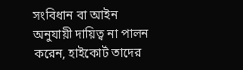সংবিধান বা আইন অনুযায়ী দায়িত্ব না পালন করেন, হাইকোর্ট তাদের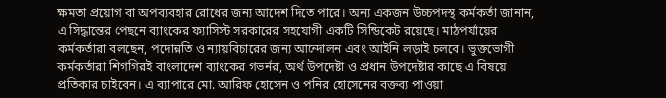ক্ষমতা প্রয়োগ বা অপব্যবহার রোধের জন্য আদেশ দিতে পারে। অন্য একজন উচ্চপদস্থ কর্মকর্তা জানান, এ সিদ্ধান্তের পেছনে ব্যাংকের ফ্যাসিস্ট সরকারের সহযোগী একটি সিন্ডিকেট রয়েছে। মাঠপর্যায়ের কর্মকর্তারা বলছেন, পদোন্নতি ও ন্যায়বিচারের জন্য আন্দোলন এবং আইনি লড়াই চলবে। ভুক্তভোগী কর্মকর্তারা শিগগিরই বাংলাদেশ ব্যাংকের গভর্নর, অর্থ উপদেষ্টা ও প্রধান উপদেষ্টার কাছে এ বিষয়ে প্রতিকার চাইবেন। এ ব্যাপারে মো. আরিফ হোসেন ও পনির হোসেনের বক্তব্য পাওয়া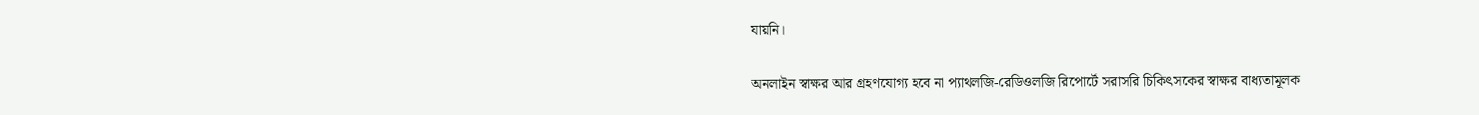যায়নি।

অনলাইন স্বাক্ষর আর গ্রহণযোগ্য হবে না প্যাথলজি-রেডিওলজি রিপোর্টে সরাসরি চিকিৎসকের স্বাক্ষর বাধ্যতামূলক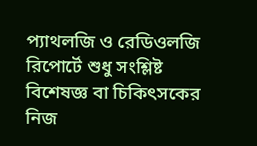প্যাথলজি ও রেডিওলজি রিপোর্টে শুধু সংশ্লিষ্ট বিশেষজ্ঞ বা চিকিৎসকের নিজ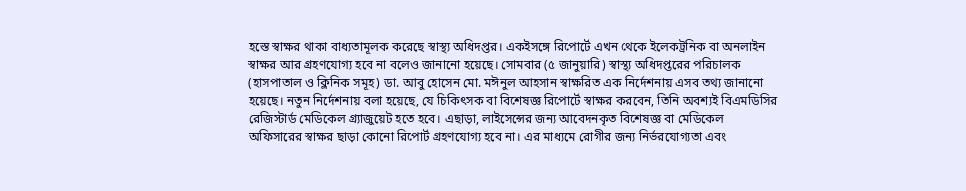হস্তে স্বাক্ষর থাকা বাধ্যতামূলক করেছে স্বাস্থ্য অধিদপ্তর। একইসঙ্গে রিপোর্টে এখন থেকে ইলেকট্রনিক বা অনলাইন স্বাক্ষর আর গ্রহণযোগ্য হবে না বলেও জানানো হয়েছে। সোমবার (৫ জানুয়ারি) স্বাস্থ্য অধিদপ্তরের পরিচালক (হাসপাতাল ও ক্লিনিক সমূহ) ডা. আবু হোসেন মো. মঈনুল আহসান স্বাক্ষরিত এক নির্দেশনায় এসব তথ্য জানানো হয়েছে। নতুন নির্দেশনায় বলা হয়েছে, যে চিকিৎসক বা বিশেষজ্ঞ রিপোর্টে স্বাক্ষর করবেন, তিনি অবশ্যই বিএমডিসির রেজিস্টার্ড মেডিকেল গ্র্যাজুয়েট হতে হবে। এছাড়া, লাইসেন্সের জন্য আবেদনকৃত বিশেষজ্ঞ বা মেডিকেল অফিসারের স্বাক্ষর ছাড়া কোনো রিপোর্ট গ্রহণযোগ্য হবে না। এর মাধ্যমে রোগীর জন্য নির্ভরযোগ্যতা এবং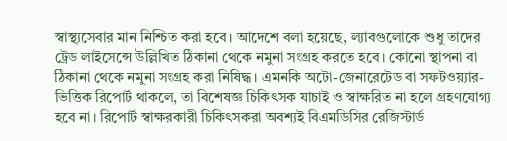স্বাস্থ্যসেবার মান নিশ্চিত করা হবে। আদেশে বলা হয়েছে, ল্যাবগুলোকে শুধু তাদের ট্রেড লাইসেন্সে উল্লিখিত ঠিকানা থেকে নমুনা সংগ্রহ করতে হবে। কোনো স্থাপনা বা ঠিকানা থেকে নমুনা সংগ্রহ করা নিষিদ্ধ। এমনকি অটো-জেনারেটেড বা সফটওয়্যার-ভিত্তিক রিপোর্ট থাকলে, তা বিশেষজ্ঞ চিকিৎসক যাচাই ও স্বাক্ষরিত না হলে গ্রহণযোগ্য হবে না। রিপোর্ট স্বাক্ষরকারী চিকিৎসকরা অবশ্যই বিএমডিসির রেজিস্টার্ড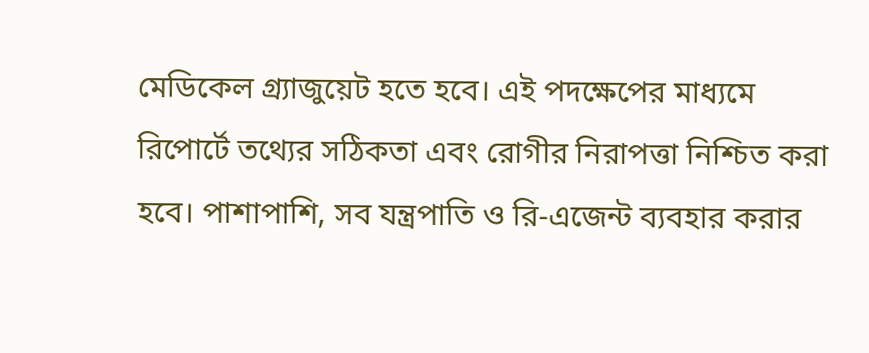মেডিকেল গ্র্যাজুয়েট হতে হবে। এই পদক্ষেপের মাধ্যমে রিপোর্টে তথ্যের সঠিকতা এবং রোগীর নিরাপত্তা নিশ্চিত করা হবে। পাশাপাশি, সব যন্ত্রপাতি ও রি-এজেন্ট ব্যবহার করার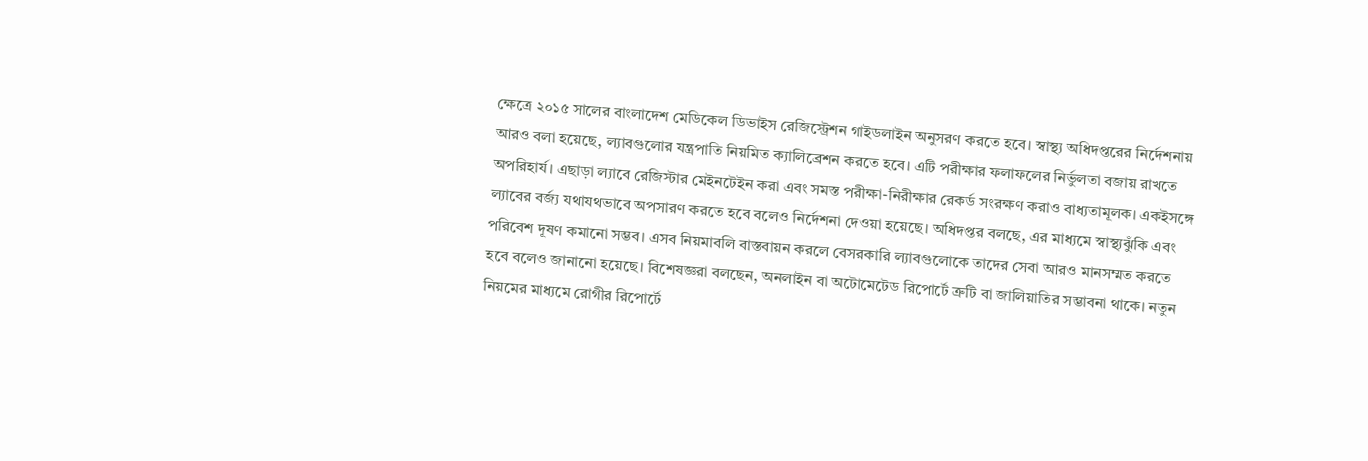ক্ষেত্রে ২০১৫ সালের বাংলাদেশ মেডিকেল ডিভাইস রেজিস্ট্রেশন গাইডলাইন অনুসরণ করতে হবে। স্বাস্থ্য অধিদপ্তরের নির্দেশনায় আরও বলা হয়েছে, ল্যাবগুলোর যন্ত্রপাতি নিয়মিত ক্যালিব্রেশন করতে হবে। এটি পরীক্ষার ফলাফলের নির্ভুলতা বজায় রাখতে অপরিহার্য। এছাড়া ল্যাবে রেজিস্টার মেইনটেইন করা এবং সমস্ত পরীক্ষা-নিরীক্ষার রেকর্ড সংরক্ষণ করাও বাধ্যতামূলক। একইসঙ্গে ল্যাবের বর্জ্য যথাযথভাবে অপসারণ করতে হবে বলেও নির্দেশনা দেওয়া হয়েছে। অধিদপ্তর বলছে, এর মাধ্যমে স্বাস্থ্যঝুঁকি এবং পরিবেশ দূষণ কমানো সম্ভব। এসব নিয়মাবলি বাস্তবায়ন করলে বেসরকারি ল্যাবগুলোকে তাদের সেবা আরও মানসম্মত করতে হবে বলেও জানানো হয়েছে। বিশেষজ্ঞরা বলছেন, অনলাইন বা অটোমেটেড রিপোর্টে ত্রুটি বা জালিয়াতির সম্ভাবনা থাকে। নতুন নিয়মের মাধ্যমে রোগীর রিপোর্টে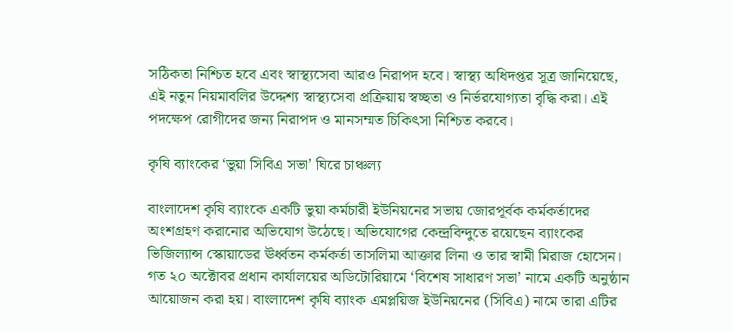সঠিকতা নিশ্চিত হবে এবং স্বাস্থ্যসেবা আরও নিরাপদ হবে। স্বাস্থ্য অধিদপ্তর সূত্র জানিয়েছে, এই নতুন নিয়মাবলির উদ্দেশ্য স্বাস্থ্যসেবা প্রক্রিয়ায় স্বচ্ছতা ও নির্ভরযোগ্যতা বৃদ্ধি করা। এই পদক্ষেপ রোগীদের জন্য নিরাপদ ও মানসম্মত চিকিৎসা নিশ্চিত করবে।

কৃষি ব্যাংকের ‘ভুয়া সিবিএ সভা’ ঘিরে চাঞ্চল্য

বাংলাদেশ কৃষি ব্যাংকে একটি ভুয়া কর্মচারী ইউনিয়নের সভায় জোরপূর্বক কর্মকর্তাদের অংশগ্রহণ করানোর অভিযোগ উঠেছে। অভিযোগের কেন্দ্রবিন্দুতে রয়েছেন ব্যাংকের ভিজিল্যান্স স্কোয়াডের ঊর্ধ্বতন কর্মকর্তা তাসলিমা আক্তার লিনা ও তার স্বামী মিরাজ হোসেন। গত ২০ অক্টোবর প্রধান কার্যালয়ের অডিটোরিয়ামে ‘বিশেষ সাধারণ সভা’ নামে একটি অনুষ্ঠান আয়োজন করা হয়। বাংলাদেশ কৃষি ব্যাংক এমপ্লয়িজ ইউনিয়নের (সিবিএ) নামে তারা এটির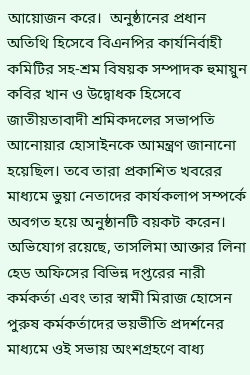আয়োজন করে।  অনুষ্ঠানের প্রধান অতিথি হিসেবে বিএনপির কার্যনির্বাহী কমিটির সহ-শ্রম বিষয়ক সম্পাদক হুমায়ুন কবির খান ও উদ্বোধক হিসেবে জাতীয়তাবাদী শ্রমিকদলের সভাপতি আনোয়ার হোসাইনকে আমন্ত্রণ জানানো হয়েছিল। তবে তারা প্রকাশিত খবরের মাধ্যমে ভুয়া নেতাদের কার্যকলাপ সম্পর্কে অবগত হয়ে অনুষ্ঠানটি বয়কট করেন। অভিযোগ রয়েছে, তাসলিমা আক্তার লিনা হেড অফিসের বিভিন্ন দপ্তরের নারী কর্মকর্তা এবং তার স্বামী মিরাজ হোসেন পুরুষ কর্মকর্তাদের ভয়ভীতি প্রদর্শনের মাধ্যমে ওই সভায় অংশগ্রহণে বাধ্য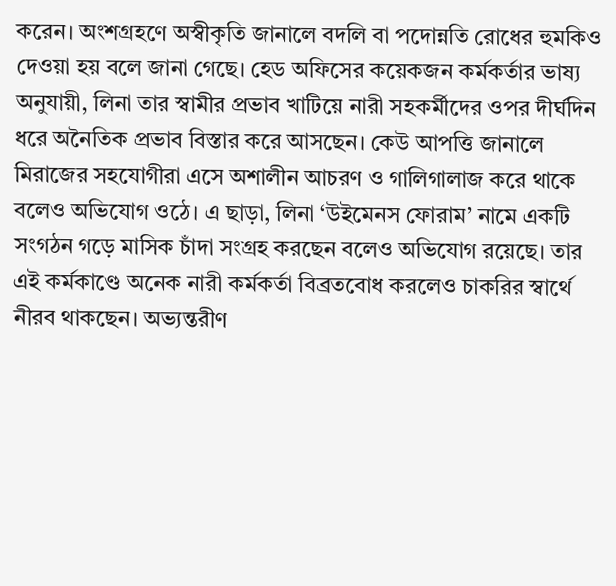করেন। অংশগ্রহণে অস্বীকৃতি জানালে বদলি বা পদোন্নতি রোধের হুমকিও দেওয়া হয় বলে জানা গেছে। হেড অফিসের কয়েকজন কর্মকর্তার ভাষ্য অনুযায়ী, লিনা তার স্বামীর প্রভাব খাটিয়ে নারী সহকর্মীদের ওপর দীর্ঘদিন ধরে অনৈতিক প্রভাব বিস্তার করে আসছেন। কেউ আপত্তি জানালে মিরাজের সহযোগীরা এসে অশালীন আচরণ ও গালিগালাজ করে থাকে বলেও অভিযোগ ওঠে। এ ছাড়া, লিনা ‘উইমেনস ফোরাম’ নামে একটি সংগঠন গড়ে মাসিক চাঁদা সংগ্রহ করছেন বলেও অভিযোগ রয়েছে। তার এই কর্মকাণ্ডে অনেক নারী কর্মকর্তা বিব্রতবোধ করলেও চাকরির স্বার্থে নীরব থাকছেন। অভ্যন্তরীণ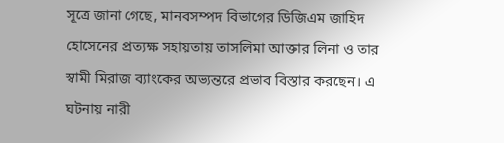সূত্রে জানা গেছে, মানবসম্পদ বিভাগের ডিজিএম জাহিদ হোসেনের প্রত্যক্ষ সহায়তায় তাসলিমা আক্তার লিনা ও তার স্বামী মিরাজ ব্যাংকের অভ্যন্তরে প্রভাব বিস্তার করছেন। এ ঘটনায় নারী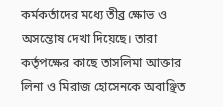কর্মকর্তাদের মধ্যে তীব্র ক্ষোভ ও অসন্তোষ দেখা দিয়েছে। তারা কর্তৃপক্ষের কাছে তাসলিমা আক্তার লিনা ও মিরাজ হোসেনকে অবাঞ্ছিত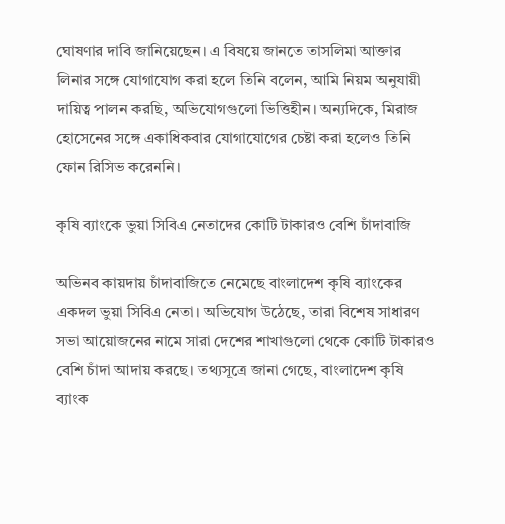ঘোষণার দাবি জানিয়েছেন। এ বিষয়ে জানতে তাসলিমা আক্তার লিনার সঙ্গে যোগাযোগ করা হলে তিনি বলেন, আমি নিয়ম অনুযায়ী দায়িত্ব পালন করছি, অভিযোগগুলো ভিত্তিহীন। অন্যদিকে, মিরাজ হোসেনের সঙ্গে একাধিকবার যোগাযোগের চেষ্টা করা হলেও তিনি ফোন রিসিভ করেননি।

কৃষি ব্যাংকে ভুয়া সিবিএ নেতাদের কোটি টাকারও বেশি চাঁদাবাজি

অভিনব কায়দায় চাঁদাবাজিতে নেমেছে বাংলাদেশ কৃষি ব্যাংকের একদল ভুয়া সিবিএ নেতা। অভিযোগ উঠেছে, তারা বিশেষ সাধারণ সভা আয়োজনের নামে সারা দেশের শাখাগুলো থেকে কোটি টাকারও বেশি চাঁদা আদায় করছে। তথ্যসূত্রে জানা গেছে, বাংলাদেশ কৃষি ব্যাংক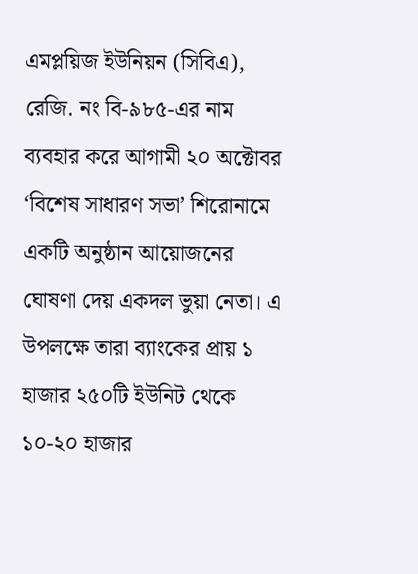এমপ্লয়িজ ইউনিয়ন (সিবিএ), রেজি. নং বি-৯৮৫-এর নাম ব্যবহার করে আগামী ২০ অক্টোবর ‘বিশেষ সাধারণ সভা’ শিরোনামে একটি অনুষ্ঠান আয়োজনের ঘোষণা দেয় একদল ভুয়া নেতা। এ উপলক্ষে তারা ব্যাংকের প্রায় ১ হাজার ২৫০টি ইউনিট থেকে ১০-২০ হাজার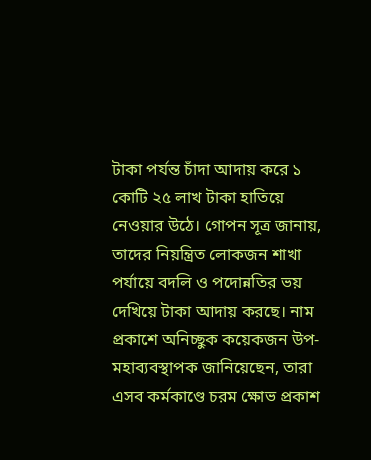টাকা পর্যন্ত চাঁদা আদায় করে ১ কোটি ২৫ লাখ টাকা হাতিয়ে নেওয়ার উঠে। গোপন সূত্র জানায়, তাদের নিয়ন্ত্রিত লোকজন শাখা পর্যায়ে বদলি ও পদোন্নতির ভয় দেখিয়ে টাকা আদায় করছে। নাম প্রকাশে অনিচ্ছুক কয়েকজন উপ-মহাব্যবস্থাপক জানিয়েছেন, তারা এসব কর্মকাণ্ডে চরম ক্ষোভ প্রকাশ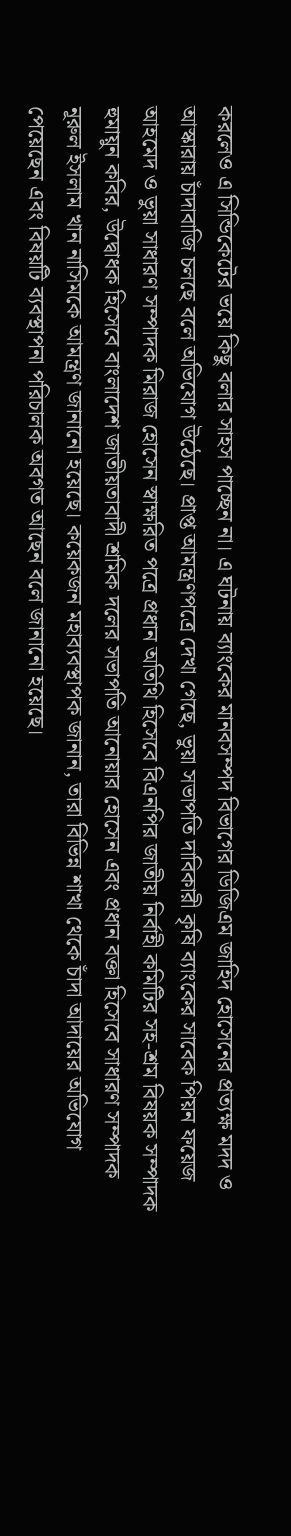করলেও এ সিন্ডিকেটের ভয়ে কিছু বলার সাহস পাচ্ছেন না। এ ঘটনায় ব্যাংকের মানবসম্পদ বিভাগের ডিজিএম জাহিদ হোসেনের প্রত্যক্ষ মদদ ও আস্কারায় চাঁদাবাজি চলছে বলে অভিযোগ উঠেছে। প্রাপ্ত আমন্ত্রণপত্রে দেখা গেছে, ভুয়া সভাপতি দাবিকারী কৃষি ব্যাংকের সাবেক পিয়ন ফয়েজ আহমেদ ও ভুয়া সাধারণ সম্পাদক মিরাজ হোসেন স্বাক্ষরিত পত্রে প্রধান অতিথি হিসেবে বিএনপির জাতীয় নির্বাহী কমিটির সহ-শ্রম বিষয়ক সম্পাদক হুমায়ুন কবির, উদ্বোধক হিসেবে বাংলাদেশ জাতীয়তাবাদী শ্রমিক দলের সভাপতি আনোয়ার হোসেন এবং প্রধান বক্তা হিসেবে সাধারণ সম্পাদক নূরুল ইসলাম খান নাসিমকে আমন্ত্রণ জানানো হয়েছে। কয়েকজন মহাব্যবস্থাপক জানান, তারা বিভিন্ন শাখা থেকে চাঁদা আদায়ের অভিযোগ পেয়েছেন এবং বিষয়টি ব্যবস্থাপনা পরিচালক অবগত আছেন বলে জানানো হয়েছে।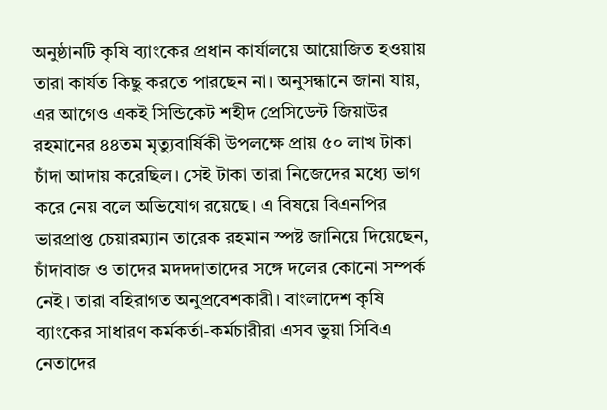অনুষ্ঠানটি কৃষি ব্যাংকের প্রধান কার্যালয়ে আয়োজিত হওয়ায় তারা কার্যত কিছু করতে পারছেন না। অনুসন্ধানে জানা যায়, এর আগেও একই সিন্ডিকেট শহীদ প্রেসিডেন্ট জিয়াউর রহমানের ৪৪তম মৃত্যুবার্ষিকী উপলক্ষে প্রায় ৫০ লাখ টাকা চাঁদা আদায় করেছিল। সেই টাকা তারা নিজেদের মধ্যে ভাগ করে নেয় বলে অভিযোগ রয়েছে। এ বিষয়ে বিএনপির ভারপ্রাপ্ত চেয়ারম্যান তারেক রহমান স্পষ্ট জানিয়ে দিয়েছেন, চাঁদাবাজ ও তাদের মদদদাতাদের সঙ্গে দলের কোনো সম্পর্ক নেই। তারা বহিরাগত অনুপ্রবেশকারী। বাংলাদেশ কৃষি ব্যাংকের সাধারণ কর্মকর্তা-কর্মচারীরা এসব ভুয়া সিবিএ নেতাদের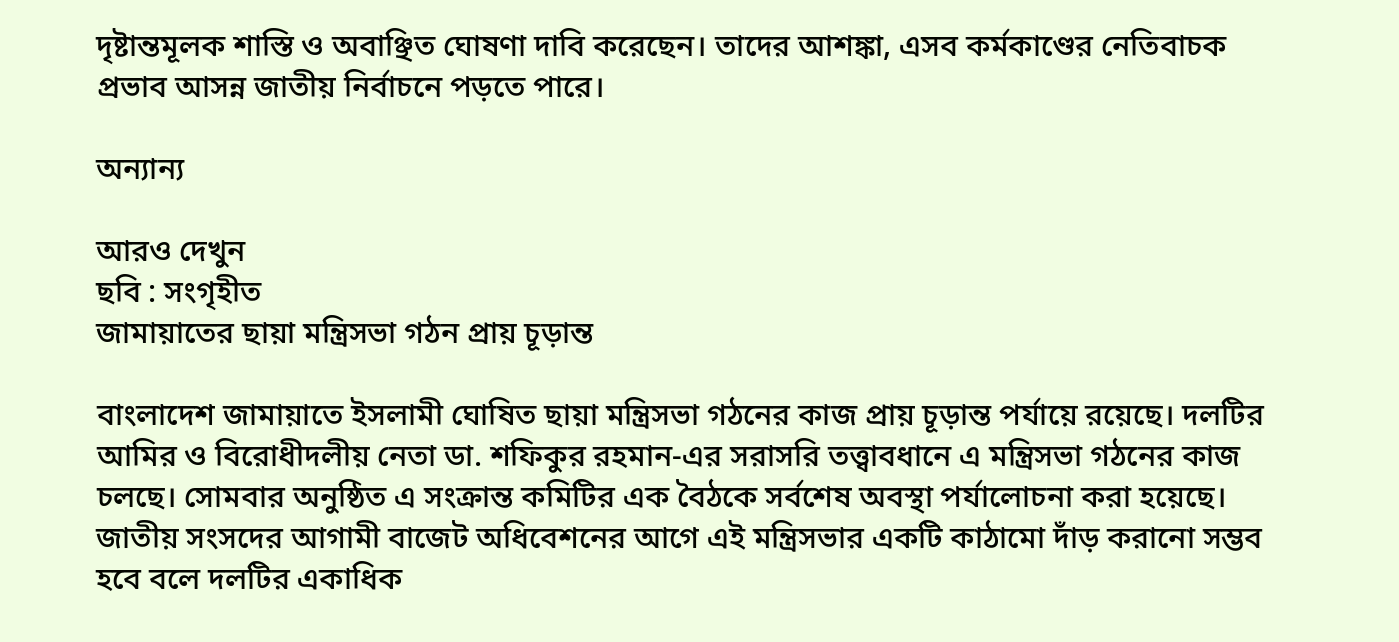দৃষ্টান্তমূলক শাস্তি ও অবাঞ্ছিত ঘোষণা দাবি করেছেন। তাদের আশঙ্কা, এসব কর্মকাণ্ডের নেতিবাচক প্রভাব আসন্ন জাতীয় নির্বাচনে পড়তে পারে।

অন্যান্য

আরও দেখুন
ছবি : সংগৃহীত
জামায়াতের ছায়া মন্ত্রিসভা গঠন প্রায় চূড়ান্ত

বাংলাদেশ জামায়াতে ইসলামী ঘোষিত ছায়া মন্ত্রিসভা গঠনের কাজ প্রায় চূড়ান্ত পর্যায়ে রয়েছে। দলটির আমির ও বিরোধীদলীয় নেতা ডা. শফিকুর রহমান-এর সরাসরি তত্ত্বাবধানে এ মন্ত্রিসভা গঠনের কাজ চলছে। সোমবার অনুষ্ঠিত এ সংক্রান্ত কমিটির এক বৈঠকে সর্বশেষ অবস্থা পর্যালোচনা করা হয়েছে। জাতীয় সংসদের আগামী বাজেট অধিবেশনের আগে এই মন্ত্রিসভার একটি কাঠামো দাঁড় করানো সম্ভব হবে বলে দলটির একাধিক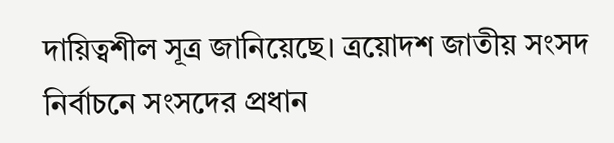দায়িত্বশীল সূত্র জানিয়েছে। ত্রয়োদশ জাতীয় সংসদ নির্বাচনে সংসদের প্রধান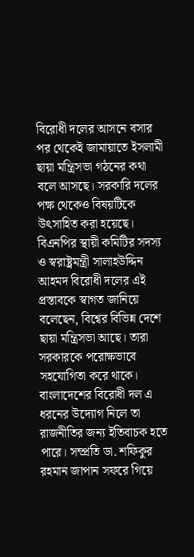বিরোধী দলের আসনে বসার পর থেকেই জামায়াতে ইসলামী ছায়া মন্ত্রিসভা গঠনের কথা বলে আসছে। সরকারি দলের পক্ষ থেকেও বিষয়টিকে উৎসাহিত করা হয়েছে। বিএনপির স্থায়ী কমিটির সদস্য ও স্বরাষ্ট্রমন্ত্রী সালাহউদ্দিন আহমদ বিরোধী দলের এই প্রস্তাবকে স্বাগত জানিয়ে বলেছেন, বিশ্বের বিভিন্ন দেশে ছায়া মন্ত্রিসভা আছে। তারা সরকারকে পরোক্ষভাবে সহযোগিতা করে থাকে। বাংলাদেশের বিরোধী দল এ ধরনের উদ্যোগ নিলে তা রাজনীতির জন্য ইতিবাচক হতে পারে। সম্প্রতি ডা. শফিকুর রহমান জাপান সফরে গিয়ে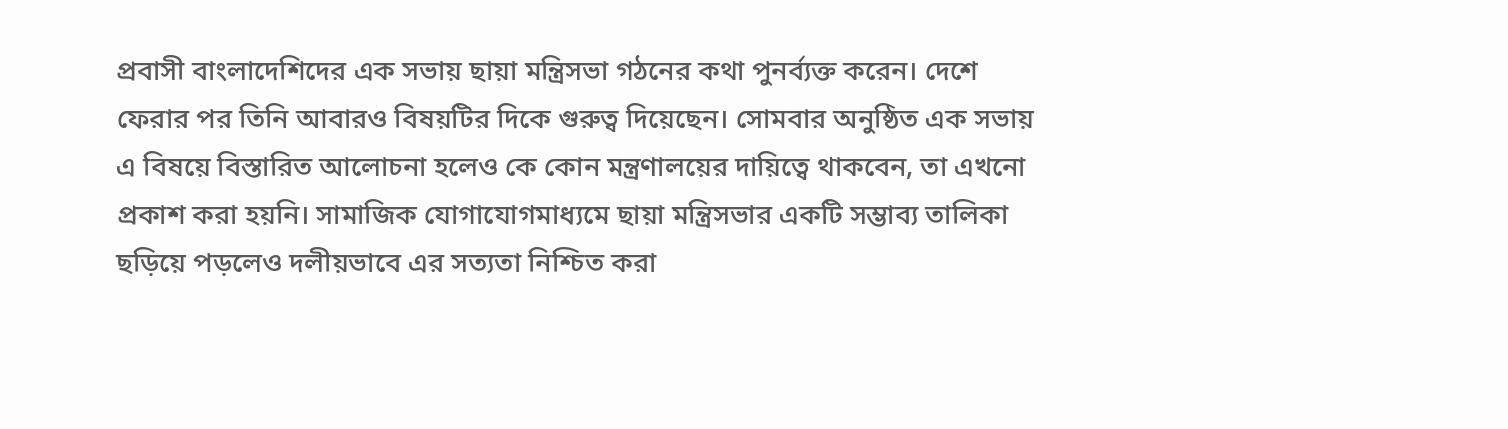প্রবাসী বাংলাদেশিদের এক সভায় ছায়া মন্ত্রিসভা গঠনের কথা পুনর্ব্যক্ত করেন। দেশে ফেরার পর তিনি আবারও বিষয়টির দিকে গুরুত্ব দিয়েছেন। সোমবার অনুষ্ঠিত এক সভায় এ বিষয়ে বিস্তারিত আলোচনা হলেও কে কোন মন্ত্রণালয়ের দায়িত্বে থাকবেন, তা এখনো প্রকাশ করা হয়নি। সামাজিক যোগাযোগমাধ্যমে ছায়া মন্ত্রিসভার একটি সম্ভাব্য তালিকা ছড়িয়ে পড়লেও দলীয়ভাবে এর সত্যতা নিশ্চিত করা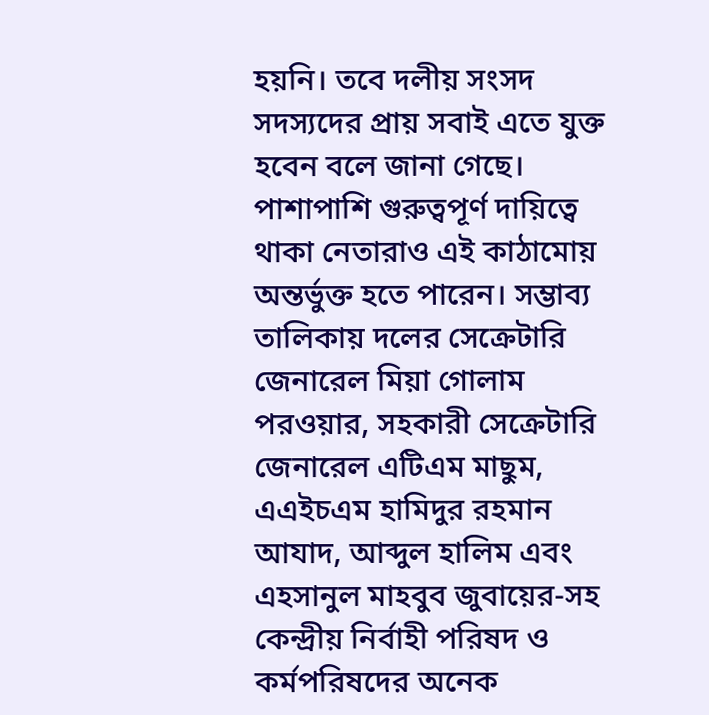হয়নি। তবে দলীয় সংসদ সদস্যদের প্রায় সবাই এতে যুক্ত হবেন বলে জানা গেছে। পাশাপাশি গুরুত্বপূর্ণ দায়িত্বে থাকা নেতারাও এই কাঠামোয় অন্তর্ভুক্ত হতে পারেন। সম্ভাব্য তালিকায় দলের সেক্রেটারি জেনারেল মিয়া গোলাম পরওয়ার, সহকারী সেক্রেটারি জেনারেল এটিএম মাছুম, এএইচএম হামিদুর রহমান আযাদ, আব্দুল হালিম এবং এহসানুল মাহবুব জুবায়ের-সহ কেন্দ্রীয় নির্বাহী পরিষদ ও কর্মপরিষদের অনেক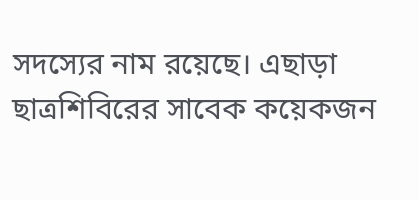সদস্যের নাম রয়েছে। এছাড়া ছাত্রশিবিরের সাবেক কয়েকজন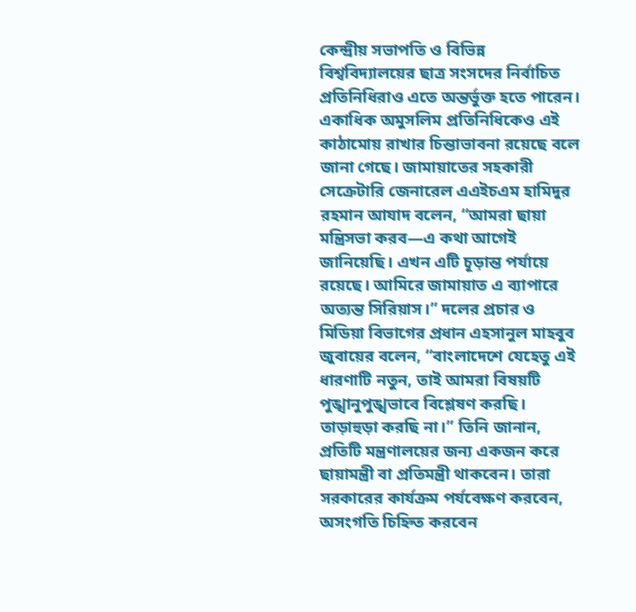কেন্দ্রীয় সভাপতি ও বিভিন্ন বিশ্ববিদ্যালয়ের ছাত্র সংসদের নির্বাচিত প্রতিনিধিরাও এতে অন্তর্ভুক্ত হতে পারেন। একাধিক অমুসলিম প্রতিনিধিকেও এই কাঠামোয় রাখার চিন্তাভাবনা রয়েছে বলে জানা গেছে। জামায়াতের সহকারী সেক্রেটারি জেনারেল এএইচএম হামিদুর রহমান আযাদ বলেন, “আমরা ছায়া মন্ত্রিসভা করব—এ কথা আগেই জানিয়েছি। এখন এটি চূড়ান্ত পর্যায়ে রয়েছে। আমিরে জামায়াত এ ব্যাপারে অত্যন্ত সিরিয়াস।” দলের প্রচার ও মিডিয়া বিভাগের প্রধান এহসানুল মাহবুব জুবায়ের বলেন, “বাংলাদেশে যেহেতু এই ধারণাটি নতুন, তাই আমরা বিষয়টি পুঙ্খানুপুঙ্খভাবে বিশ্লেষণ করছি। তাড়াহুড়া করছি না।” তিনি জানান, প্রতিটি মন্ত্রণালয়ের জন্য একজন করে ছায়ামন্ত্রী বা প্রতিমন্ত্রী থাকবেন। তারা সরকারের কার্যক্রম পর্যবেক্ষণ করবেন, অসংগতি চিহ্নিত করবেন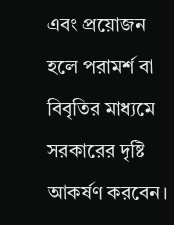এবং প্রয়োজন হলে পরামর্শ বা বিবৃতির মাধ্যমে সরকারের দৃষ্টি আকর্ষণ করবেন।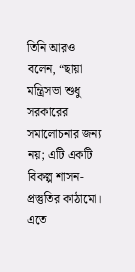তিনি আরও বলেন, “ছায়া মন্ত্রিসভা শুধু সরকারের সমালোচনার জন্য নয়; এটি একটি বিকল্প শাসন-প্রস্তুতির কাঠামো। এতে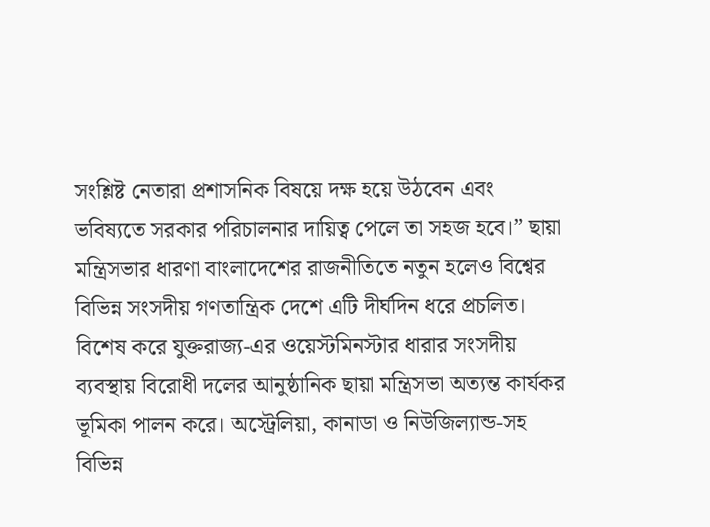সংশ্লিষ্ট নেতারা প্রশাসনিক বিষয়ে দক্ষ হয়ে উঠবেন এবং ভবিষ্যতে সরকার পরিচালনার দায়িত্ব পেলে তা সহজ হবে।” ছায়া মন্ত্রিসভার ধারণা বাংলাদেশের রাজনীতিতে নতুন হলেও বিশ্বের বিভিন্ন সংসদীয় গণতান্ত্রিক দেশে এটি দীর্ঘদিন ধরে প্রচলিত। বিশেষ করে যুক্তরাজ্য-এর ওয়েস্টমিনস্টার ধারার সংসদীয় ব্যবস্থায় বিরোধী দলের আনুষ্ঠানিক ছায়া মন্ত্রিসভা অত্যন্ত কার্যকর ভূমিকা পালন করে। অস্ট্রেলিয়া, কানাডা ও নিউজিল্যান্ড-সহ বিভিন্ন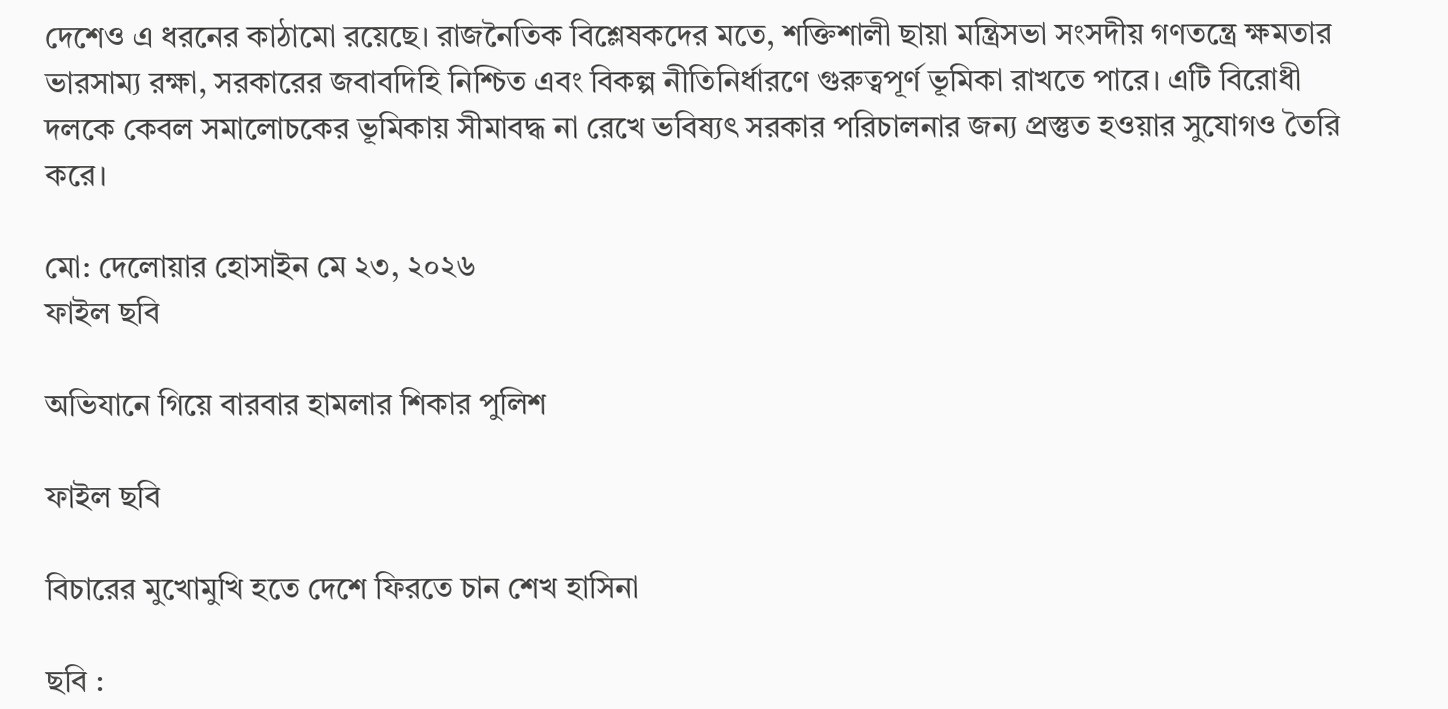দেশেও এ ধরনের কাঠামো রয়েছে। রাজনৈতিক বিশ্লেষকদের মতে, শক্তিশালী ছায়া মন্ত্রিসভা সংসদীয় গণতন্ত্রে ক্ষমতার ভারসাম্য রক্ষা, সরকারের জবাবদিহি নিশ্চিত এবং বিকল্প নীতিনির্ধারণে গুরুত্বপূর্ণ ভূমিকা রাখতে পারে। এটি বিরোধী দলকে কেবল সমালোচকের ভূমিকায় সীমাবদ্ধ না রেখে ভবিষ্যৎ সরকার পরিচালনার জন্য প্রস্তুত হওয়ার সুযোগও তৈরি করে।

মো: দেলোয়ার হোসাইন মে ২৩, ২০২৬
ফাইল ছবি

অভিযানে গিয়ে বারবার হামলার শিকার পুলিশ

ফাইল ছবি

বিচারের মুখোমুখি হতে দেশে ফিরতে চান শেখ হাসিনা

ছবি :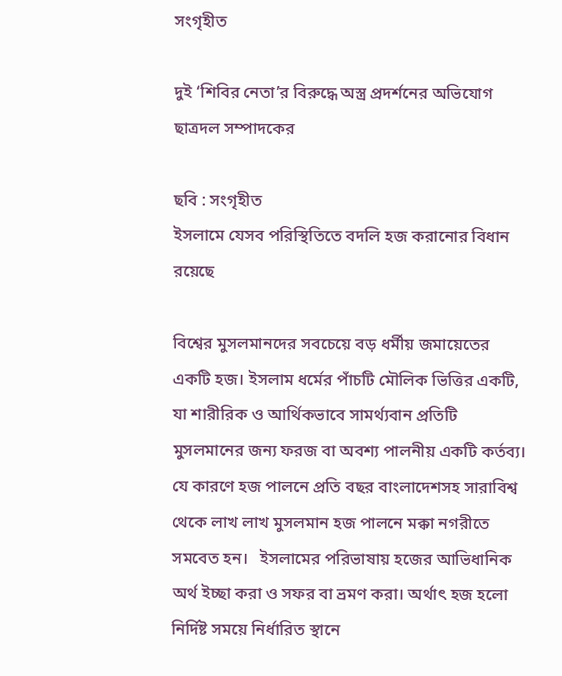সংগৃহীত

দুই ‘শিবির নেতা’র বিরুদ্ধে অস্ত্র প্রদর্শনের অভিযোগ ছাত্রদল সম্পাদকের

ছবি : সংগৃহীত
ইসলামে যেসব পরিস্থিতিতে বদলি হজ করানোর বিধান রয়েছে

বিশ্বের মুসলমানদের সবচেয়ে বড় ধর্মীয় জমায়েতের একটি হজ। ইসলাম ধর্মের পাঁচটি মৌলিক ভিত্তির একটি, যা শারীরিক ও আর্থিকভাবে সামর্থ্যবান প্রতিটি মুসলমানের জন্য ফরজ বা অবশ্য পালনীয় একটি কর্তব্য। যে কারণে হজ পালনে প্রতি বছর বাংলাদেশসহ সারাবিশ্ব থেকে লাখ লাখ মুসলমান হজ পালনে মক্কা নগরীতে সমবেত হন।   ইসলামের পরিভাষায় হজের আভিধানিক অর্থ ইচ্ছা করা ও সফর বা ভ্রমণ করা। অর্থাৎ হজ হলো নির্দিষ্ট সময়ে নির্ধারিত স্থানে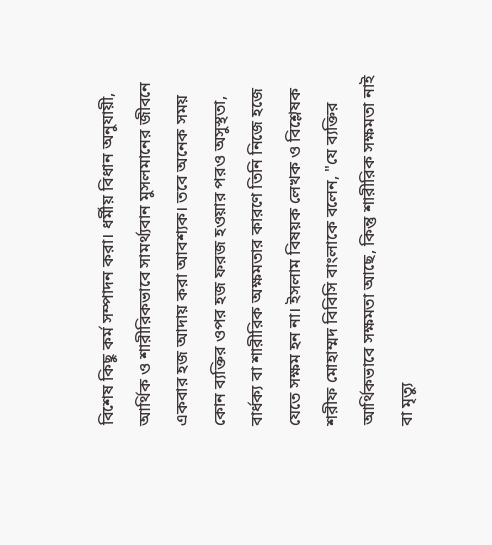বিশেষ কিছু কর্ম সম্পাদন করা। ধর্মীয় বিধান অনুযায়ী, আর্থিক ও শারীরিকভাবে সামর্থ্যবান মুসলমানের জীবনে একবার হজ আদায় করা আবশ্যক। তবে অনেক সময় কোন ব্যক্তির ওপর হজ ফরজ হওয়ার পরও অসুস্থতা, বার্ধক্য বা শারীরিক অক্ষমতার কারণে তিনি নিজে হজে যেতে সক্ষম হন না। ইসলাম বিষয়ক লেখক ও বিশ্লেষক শরীফ মোহাম্মদ বিবিসি বাংলাকে বলেন, "যে ব্যক্তির আর্থিকভাবে সক্ষমতা আছে, কিন্তু শারীরিক সক্ষমতা নাই বা মৃত্যু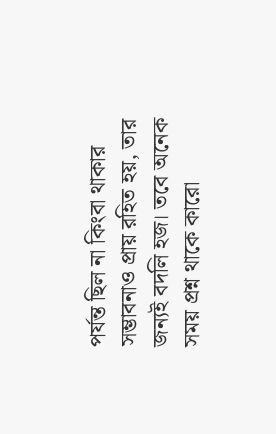পর্যন্ত ছিল না কিংবা থাকার সম্ভাবনাও প্রায় রহিত হয়, তার জন্যই বদলি হজ। তবে অনেক সময় প্রশ্ন থাকে কারো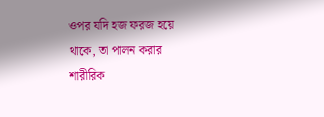ওপর যদি হজ ফরজ হয়ে থাকে, তা পালন করার শারীরিক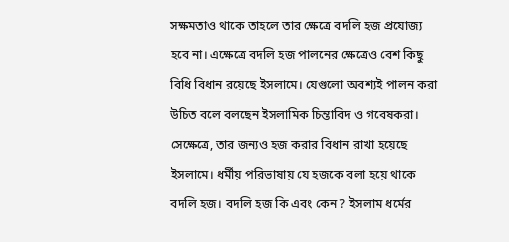সক্ষমতাও থাকে তাহলে তার ক্ষেত্রে বদলি হজ প্রযোজ্য হবে না। এক্ষেত্রে বদলি হজ পালনের ক্ষেত্রেও বেশ কিছু বিধি বিধান রয়েছে ইসলামে। যেগুলো অবশ্যই পালন করা উচিত বলে বলছেন ইসলামিক চিন্তাবিদ ও গবেষকরা। সেক্ষেত্রে, তার জন্যও হজ করার বিধান রাখা হয়েছে ইসলামে। ধর্মীয় পরিভাষায় যে হজকে বলা হয়ে থাকে বদলি হজ। বদলি হজ কি এবং কেন? ইসলাম ধর্মের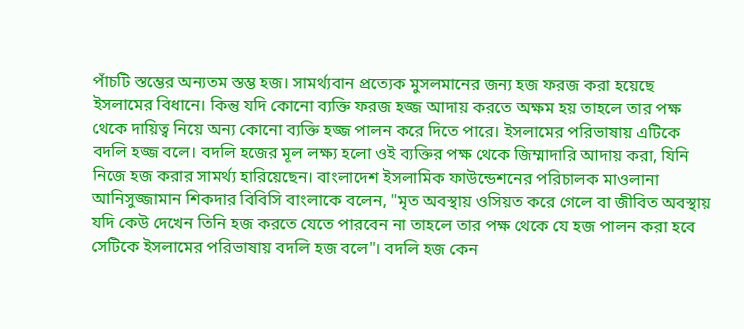পাঁচটি স্তম্ভের অন্যতম স্তম্ভ হজ। সামর্থ্যবান প্রত্যেক মুসলমানের জন্য হজ ফরজ করা হয়েছে ইসলামের বিধানে। কিন্তু যদি কোনো ব্যক্তি ফরজ হজ্জ আদায় করতে অক্ষম হয় তাহলে তার পক্ষ থেকে দায়িত্ব নিয়ে অন্য কোনো ব্যক্তি হজ্জ পালন করে দিতে পারে। ইসলামের পরিভাষায় এটিকে বদলি হজ্জ বলে। বদলি হজের মূল লক্ষ্য হলো ওই ব্যক্তির পক্ষ থেকে জিম্মাদারি আদায় করা, যিনি নিজে হজ করার সামর্থ্য হারিয়েছেন। বাংলাদেশ ইসলামিক ফাউন্ডেশনের পরিচালক মাওলানা আনিসুজ্জামান শিকদার বিবিসি বাংলাকে বলেন, "মৃত অবস্থায় ওসিয়ত করে গেলে বা জীবিত অবস্থায় যদি কেউ দেখেন তিনি হজ করতে যেতে পারবেন না তাহলে তার পক্ষ থেকে যে হজ পালন করা হবে সেটিকে ইসলামের পরিভাষায় বদলি হজ বলে"। বদলি হজ কেন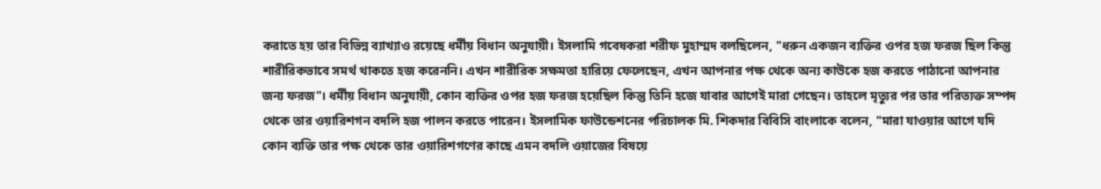করাতে হয় তার বিভিন্ন ব্যাখ্যাও রয়েছে ধর্মীয় বিধান অনুযায়ী। ইসলামি গবেষকরা শরীফ মুহাম্মদ বলছিলেন, "ধরুন একজন ব্যক্তির ওপর হজ ফরজ ছিল কিন্তু শারীরিকভাবে সমর্থ থাকতে হজ করেননি। এখন শারীরিক সক্ষমতা হারিয়ে ফেলেছেন, এখন আপনার পক্ষ থেকে অন্য কাউকে হজ করতে পাঠানো আপনার জন্য ফরজ"। ধর্মীয় বিধান অনুযায়ী, কোন ব্যক্তির ওপর হজ ফরজ হয়েছিল কিন্তু তিনি হজে যাবার আগেই মারা গেছেন। তাহলে মৃত্যুর পর তার পরিত্যক্ত সম্পদ থেকে তার ওয়ারিশগন বদলি হজ পালন করতে পারেন। ইসলামিক ফাউন্ডেশনের পরিচালক মি. শিকদার বিবিসি বাংলাকে বলেন, "মারা যাওয়ার আগে যদি কোন ব্যক্তি তার পক্ষ থেকে তার ওয়ারিশগণের কাছে এমন বদলি ওয়াজের বিষয়ে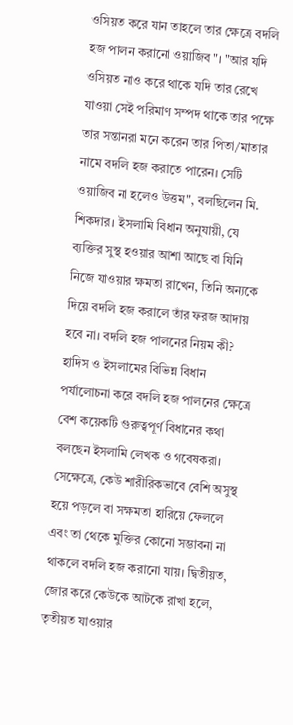ওসিয়ত করে যান তাহলে তার ক্ষেত্রে বদলি হজ পালন করানো ওয়াজিব"। "আর যদি ওসিয়ত নাও করে থাকে যদি তার রেখে যাওয়া সেই পরিমাণ সম্পদ থাকে তার পক্ষে তার সন্তানরা মনে করেন তার পিতা/মাতার নামে বদলি হজ করাতে পারেন। সেটি ওয়াজিব না হলেও উত্তম", বলছিলেন মি. শিকদার। ইসলামি বিধান অনুযায়ী, যে ব্যক্তির সুস্থ হওয়ার আশা আছে বা যিনি নিজে যাওয়ার ক্ষমতা রাখেন, তিনি অন্যকে দিয়ে বদলি হজ করালে তাঁর ফরজ আদায় হবে না। বদলি হজ পালনের নিয়ম কী? হাদিস ও ইসলামের বিভিন্ন বিধান পর্যালোচনা করে বদলি হজ পালনের ক্ষেত্রে বেশ কয়েকটি গুরুত্বপূর্ণ বিধানের কথা বলছেন ইসলামি লেখক ও গবেষকরা। সেক্ষেত্রে, কেউ শারীরিকভাবে বেশি অসুস্থ হয়ে পড়লে বা সক্ষমতা হারিয়ে ফেললে এবং তা থেকে মুক্তির কোনো সম্ভাবনা না থাকলে বদলি হজ করানো যায়। দ্বিতীয়ত, জোর করে কেউকে আটকে রাখা হলে, তৃতীয়ত যাওয়ার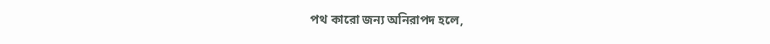পথ কারো জন্য অনিরাপদ হলে,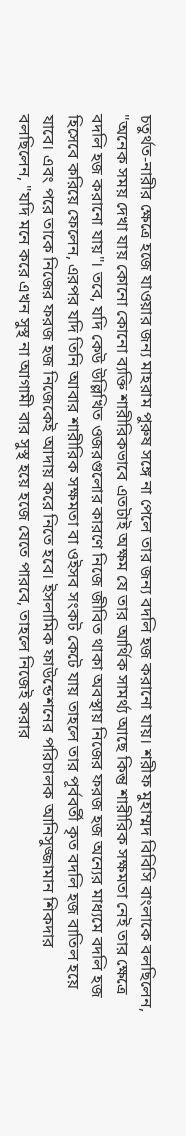চতুর্থত-নারীর ক্ষেত্রে হজে যাওয়ার জন্য মাহরাম পুরুষ সঙ্গে না পেলে তার জন্য বদলি হজ করানো যায়। শরীফ মুহাম্মদ বিবিসি বাংলাকে বলছিলেন, "অনেক সময় দেখা যায় কোনো কোনো ব্যক্তি শারীরিকভাবে এতটাই অক্ষম যে তার আর্থিক সামর্থ্য আছে কিন্তু শারীরিক সক্ষমতা নেই তার ক্ষেত্রে বদলি হজ করানো যায়"। তবে, যদি কেউ উল্লিখিত ওজরগুলোর কারণে নিজে জীবিত থাকা অবস্থায় নিজের ফরজ হজ অন্যের মাধ্যমে বদলি হজ হিসেবে করিয়ে ফেলেন, এরপর যদি তিনি আবার শারীরিক সক্ষমতা বা ওইসব সংকট কেটে যায় তাহলে তার পূর্ববর্তী কৃত বদলি হজ বাতিল হয়ে যাবে। এবং পরে তাকে নিজের ফরজ হজ নিজেকেই আদায় করে নিতে হবে। ইসলামিক ফাউন্ডেশনের পরিচালক আনিসুজ্জামান শিকদার বলছিলেন, "যদি মনে করে এখন সুস্থ না আগামী বার সুস্থ হয়ে হজে যেতে পারবে, তাহলে নিজেই করার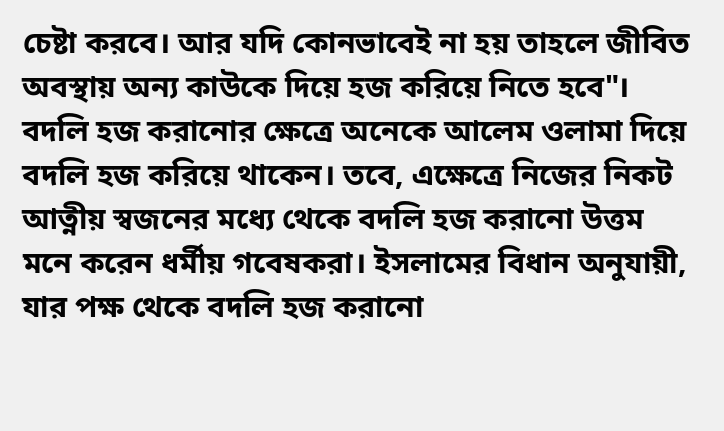চেষ্টা করবে। আর যদি কোনভাবেই না হয় তাহলে জীবিত অবস্থায় অন্য কাউকে দিয়ে হজ করিয়ে নিতে হবে"। বদলি হজ করানোর ক্ষেত্রে অনেকে আলেম ওলামা দিয়ে বদলি হজ করিয়ে থাকেন। তবে, এক্ষেত্রে নিজের নিকট আত্নীয় স্বজনের মধ্যে থেকে বদলি হজ করানো উত্তম মনে করেন ধর্মীয় গবেষকরা। ইসলামের বিধান অনুযায়ী, যার পক্ষ থেকে বদলি হজ করানো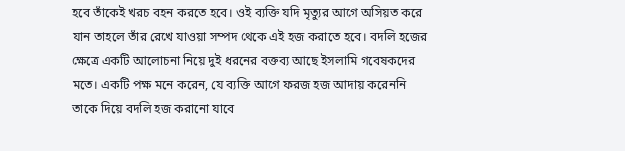হবে তাঁকেই খরচ বহন করতে হবে। ওই ব্যক্তি যদি মৃত্যুর আগে অসিয়ত করে যান তাহলে তাঁর রেখে যাওয়া সম্পদ থেকে এই হজ করাতে হবে। বদলি হজের ক্ষেত্রে একটি আলোচনা নিয়ে দুই ধরনের বক্তব্য আছে ইসলামি গবেষকদের মতে। একটি পক্ষ মনে করেন, যে ব্যক্তি আগে ফরজ হজ আদায় করেননি তাকে দিয়ে বদলি হজ করানো যাবে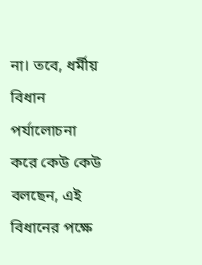না। তবে, ধর্মীয় বিধান পর্যালোচনা করে কেউ কেউ বলছেন, এই বিধানের পক্ষে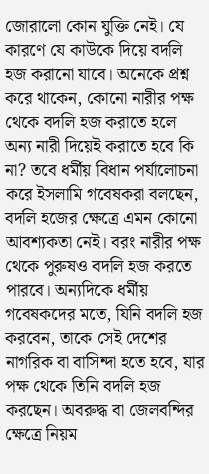জোরালো কোন যুক্তি নেই। যে কারণে যে কাউকে দিয়ে বদলি হজ করানো যাবে। অনেকে প্রশ্ন করে থাকেন, কোনো নারীর পক্ষ থেকে বদলি হজ করাতে হলে অন্য নারী দিয়েই করাতে হবে কি না? তবে ধর্মীয় বিধান পর্যালোচনা করে ইসলামি গবেষকরা বলছেন, বদলি হজের ক্ষেত্রে এমন কোনো আবশ্যকতা নেই। বরং নারীর পক্ষ থেকে পুরুষও বদলি হজ করতে পারবে। অন্যদিকে ধর্মীয় গবেষকদের মতে, যিনি বদলি হজ করবেন, তাকে সেই দেশের নাগরিক বা বাসিন্দা হতে হবে, যার পক্ষ থেকে তিনি বদলি হজ করছেন। অবরুদ্ধ বা জেলবন্দির ক্ষেত্রে নিয়ম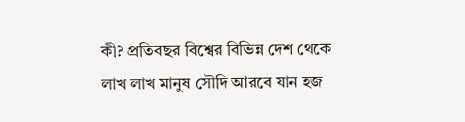কী? প্রতিবছর বিশ্বের বিভিন্ন দেশ থেকে লাখ লাখ মানুষ সৌদি আরবে যান হজ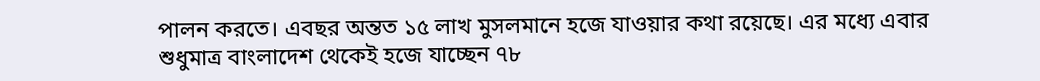পালন করতে। এবছর অন্তত ১৫ লাখ মুসলমানে হজে যাওয়ার কথা রয়েছে। এর মধ্যে এবার শুধুমাত্র বাংলাদেশ থেকেই হজে যাচ্ছেন ৭৮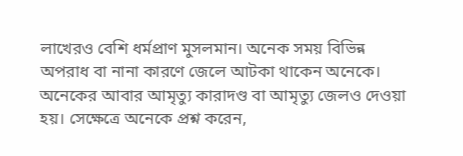লাখেরও বেশি ধর্মপ্রাণ মুসলমান। অনেক সময় বিভিন্ন অপরাধ বা নানা কারণে জেলে আটকা থাকেন অনেকে। অনেকের আবার আমৃত্যু কারাদণ্ড বা আমৃত্যু জেলও দেওয়া হয়। সেক্ষেত্রে অনেকে প্রশ্ন করেন,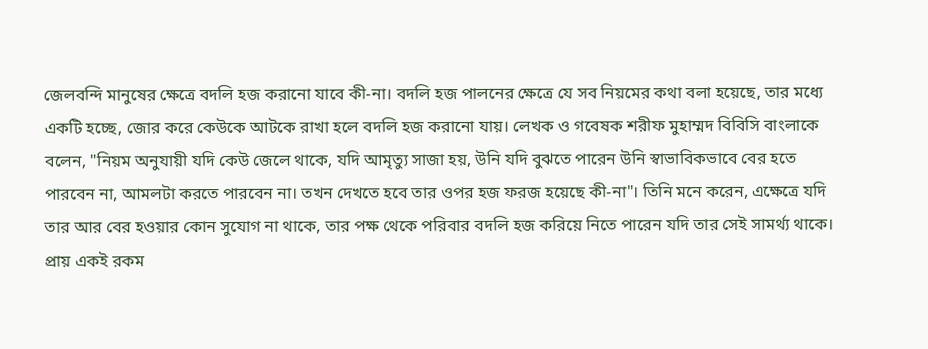জেলবন্দি মানুষের ক্ষেত্রে বদলি হজ করানো যাবে কী-না। বদলি হজ পালনের ক্ষেত্রে যে সব নিয়মের কথা বলা হয়েছে, তার মধ্যে একটি হচ্ছে, জোর করে কেউকে আটকে রাখা হলে বদলি হজ করানো যায়। লেখক ও গবেষক শরীফ মুহাম্মদ বিবিসি বাংলাকে বলেন, "নিয়ম অনুযায়ী যদি কেউ জেলে থাকে, যদি আমৃত্যু সাজা হয়, উনি যদি বুঝতে পারেন উনি স্বাভাবিকভাবে বের হতে পারবেন না, আমলটা করতে পারবেন না। তখন দেখতে হবে তার ওপর হজ ফরজ হয়েছে কী-না"। তিনি মনে করেন, এক্ষেত্রে যদি তার আর বের হওয়ার কোন সুযোগ না থাকে, তার পক্ষ থেকে পরিবার বদলি হজ করিয়ে নিতে পারেন যদি তার সেই সামর্থ্য থাকে। প্রায় একই রকম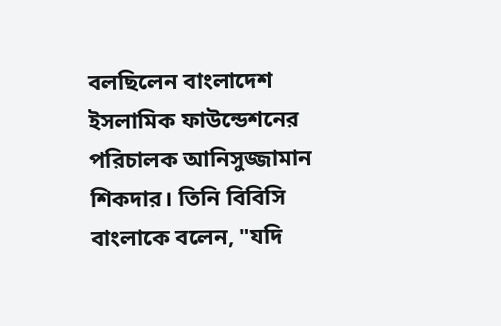বলছিলেন বাংলাদেশ ইসলামিক ফাউন্ডেশনের পরিচালক আনিসুজ্জামান শিকদার। তিনি বিবিসি বাংলাকে বলেন, "যদি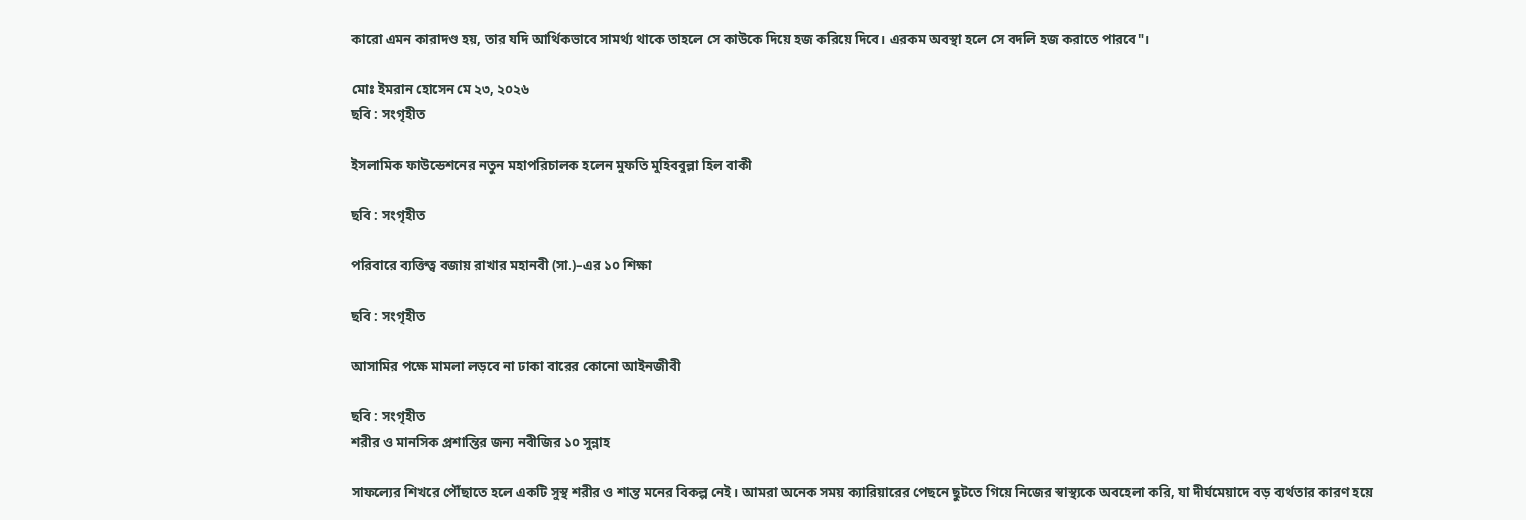কারো এমন কারাদণ্ড হয়, তার যদি আর্থিকভাবে সামর্থ্য থাকে তাহলে সে কাউকে দিয়ে হজ করিয়ে দিবে। এরকম অবস্থা হলে সে বদলি হজ করাতে পারবে"।

মোঃ ইমরান হোসেন মে ২৩, ২০২৬
ছবি : সংগৃহীত

ইসলামিক ফাউন্ডেশনের নতুন মহাপরিচালক হলেন মুফতি মুহিববুল্লা হিল বাকী

ছবি : সংগৃহীত

পরিবারে ব্যক্তিত্ব বজায় রাখার মহানবী (সা.)–এর ১০ শিক্ষা

ছবি : সংগৃহীত

আসামির পক্ষে মামলা লড়বে না ঢাকা বারের কোনো আইনজীবী

ছবি : সংগৃহীত
শরীর ও মানসিক প্রশান্তির জন্য নবীজির ১০ সুন্নাহ

সাফল্যের শিখরে পৌঁছাতে হলে একটি সুস্থ শরীর ও শান্ত মনের বিকল্প নেই। আমরা অনেক সময় ক্যারিয়ারের পেছনে ছুটতে গিয়ে নিজের স্বাস্থ্যকে অবহেলা করি, যা দীর্ঘমেয়াদে বড় ব্যর্থতার কারণ হয়ে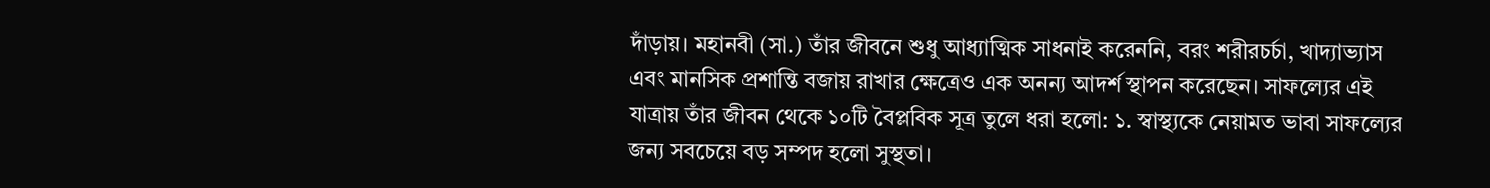দাঁড়ায়। মহানবী (সা.) তাঁর জীবনে শুধু আধ্যাত্মিক সাধনাই করেননি, বরং শরীরচর্চা, খাদ্যাভ্যাস এবং মানসিক প্রশান্তি বজায় রাখার ক্ষেত্রেও এক অনন্য আদর্শ স্থাপন করেছেন। সাফল্যের এই যাত্রায় তাঁর জীবন থেকে ১০টি বৈপ্লবিক সূত্র তুলে ধরা হলো: ১. স্বাস্থ্যকে নেয়ামত ভাবা সাফল্যের জন্য সবচেয়ে বড় সম্পদ হলো সুস্থতা।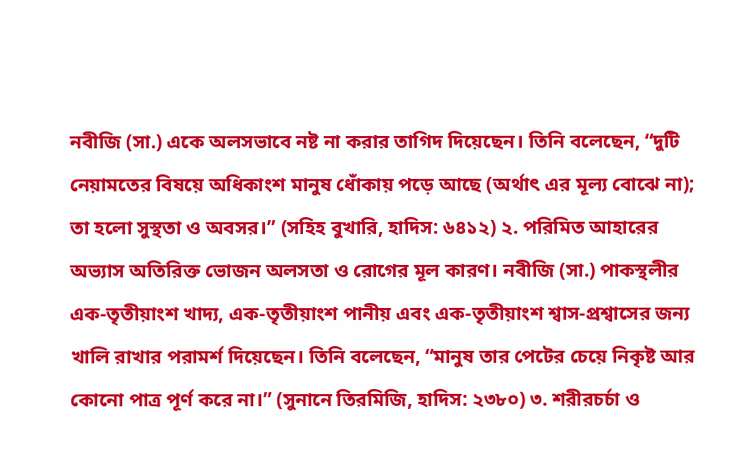নবীজি (সা.) একে অলসভাবে নষ্ট না করার তাগিদ দিয়েছেন। তিনি বলেছেন, “দুটি নেয়ামতের বিষয়ে অধিকাংশ মানুষ ধোঁকায় পড়ে আছে (অর্থাৎ এর মূল্য বোঝে না); তা হলো সুস্থতা ও অবসর।” (সহিহ বুখারি, হাদিস: ৬৪১২) ২. পরিমিত আহারের অভ্যাস অতিরিক্ত ভোজন অলসতা ও রোগের মূল কারণ। নবীজি (সা.) পাকস্থলীর এক-তৃতীয়াংশ খাদ্য, এক-তৃতীয়াংশ পানীয় এবং এক-তৃতীয়াংশ শ্বাস-প্রশ্বাসের জন্য খালি রাখার পরামর্শ দিয়েছেন। তিনি বলেছেন, “মানুষ তার পেটের চেয়ে নিকৃষ্ট আর কোনো পাত্র পূর্ণ করে না।” (সুনানে তিরমিজি, হাদিস: ২৩৮০) ৩. শরীরচর্চা ও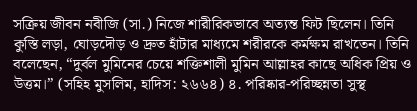সক্রিয় জীবন নবীজি (সা.) নিজে শারীরিকভাবে অত্যন্ত ফিট ছিলেন। তিনি কুস্তি লড়া, ঘোড়দৌড় ও দ্রুত হাঁটার মাধ্যমে শরীরকে কর্মক্ষম রাখতেন। তিনি বলেছেন, “দুর্বল মুমিনের চেয়ে শক্তিশালী মুমিন আল্লাহর কাছে অধিক প্রিয় ও উত্তম।” (সহিহ মুসলিম, হাদিস: ২৬৬৪) ৪. পরিষ্কার-পরিচ্ছন্নতা সুস্থ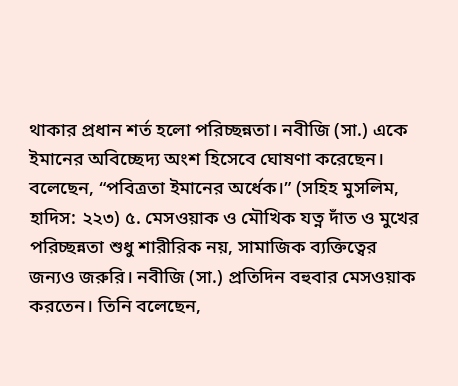থাকার প্রধান শর্ত হলো পরিচ্ছন্নতা। নবীজি (সা.) একে ইমানের অবিচ্ছেদ্য অংশ হিসেবে ঘোষণা করেছেন। বলেছেন, “পবিত্রতা ইমানের অর্ধেক।” (সহিহ মুসলিম, হাদিস: ২২৩) ৫. মেসওয়াক ও মৌখিক যত্ন দাঁত ও মুখের পরিচ্ছন্নতা শুধু শারীরিক নয়, সামাজিক ব্যক্তিত্বের জন্যও জরুরি। নবীজি (সা.) প্রতিদিন বহুবার মেসওয়াক করতেন। তিনি বলেছেন,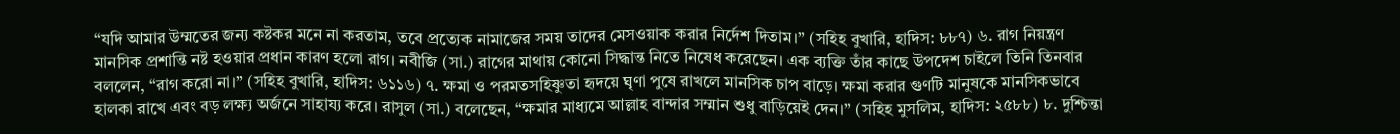“যদি আমার উম্মতের জন্য কষ্টকর মনে না করতাম, তবে প্রত্যেক নামাজের সময় তাদের মেসওয়াক করার নির্দেশ দিতাম।” (সহিহ বুখারি, হাদিস: ৮৮৭) ৬. রাগ নিয়ন্ত্রণ মানসিক প্রশান্তি নষ্ট হওয়ার প্রধান কারণ হলো রাগ। নবীজি (সা.) রাগের মাথায় কোনো সিদ্ধান্ত নিতে নিষেধ করেছেন। এক ব্যক্তি তাঁর কাছে উপদেশ চাইলে তিনি তিনবার বললেন, “রাগ করো না।” (সহিহ বুখারি, হাদিস: ৬১১৬) ৭. ক্ষমা ও পরমতসহিষ্ণুতা হৃদয়ে ঘৃণা পুষে রাখলে মানসিক চাপ বাড়ে। ক্ষমা করার গুণটি মানুষকে মানসিকভাবে হালকা রাখে এবং বড় লক্ষ্য অর্জনে সাহায্য করে। রাসুল (সা.) বলেছেন, “ক্ষমার মাধ্যমে আল্লাহ বান্দার সম্মান শুধু বাড়িয়েই দেন।” (সহিহ মুসলিম, হাদিস: ২৫৮৮) ৮. দুশ্চিন্তা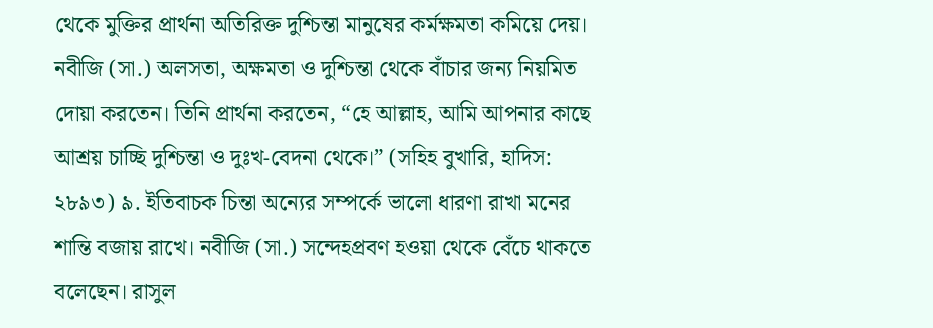থেকে মুক্তির প্রার্থনা অতিরিক্ত দুশ্চিন্তা মানুষের কর্মক্ষমতা কমিয়ে দেয়। নবীজি (সা.) অলসতা, অক্ষমতা ও দুশ্চিন্তা থেকে বাঁচার জন্য নিয়মিত দোয়া করতেন। তিনি প্রার্থনা করতেন, “হে আল্লাহ, আমি আপনার কাছে আশ্রয় চাচ্ছি দুশ্চিন্তা ও দুঃখ-বেদনা থেকে।” (সহিহ বুখারি, হাদিস: ২৮৯৩) ৯. ইতিবাচক চিন্তা অন্যের সম্পর্কে ভালো ধারণা রাখা মনের শান্তি বজায় রাখে। নবীজি (সা.) সন্দেহপ্রবণ হওয়া থেকে বেঁচে থাকতে বলেছেন। রাসুল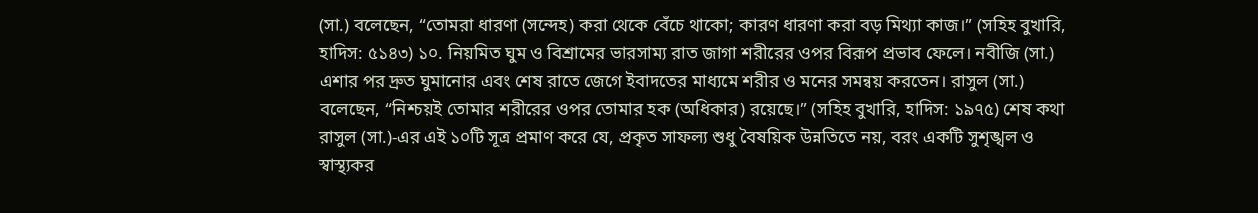(সা.) বলেছেন, “তোমরা ধারণা (সন্দেহ) করা থেকে বেঁচে থাকো; কারণ ধারণা করা বড় মিথ্যা কাজ।” (সহিহ বুখারি, হাদিস: ৫১৪৩) ১০. নিয়মিত ঘুম ও বিশ্রামের ভারসাম্য রাত জাগা শরীরের ওপর বিরূপ প্রভাব ফেলে। নবীজি (সা.) এশার পর দ্রুত ঘুমানোর এবং শেষ রাতে জেগে ইবাদতের মাধ্যমে শরীর ও মনের সমন্বয় করতেন। রাসুল (সা.) বলেছেন, “নিশ্চয়ই তোমার শরীরের ওপর তোমার হক (অধিকার) রয়েছে।” (সহিহ বুখারি, হাদিস: ১৯৭৫) শেষ কথা রাসুল (সা.)-এর এই ১০টি সূত্র প্রমাণ করে যে, প্রকৃত সাফল্য শুধু বৈষয়িক উন্নতিতে নয়, বরং একটি সুশৃঙ্খল ও স্বাস্থ্যকর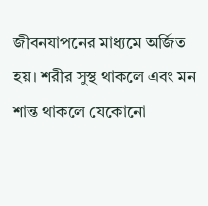জীবনযাপনের মাধ্যমে অর্জিত হয়। শরীর সুস্থ থাকলে এবং মন শান্ত থাকলে যেকোনো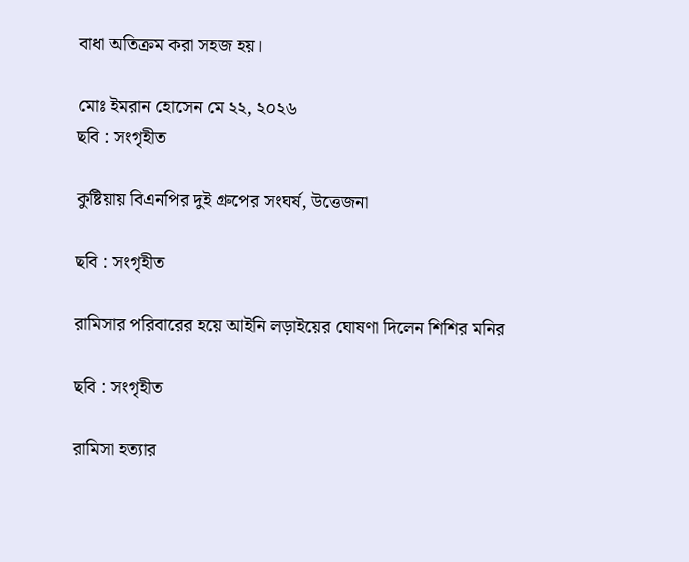বাধা অতিক্রম করা সহজ হয়।

মোঃ ইমরান হোসেন মে ২২, ২০২৬
ছবি : সংগৃহীত

কুষ্টিয়ায় বিএনপির দুই গ্রুপের সংঘর্ষ, উত্তেজনা

ছবি : সংগৃহীত

রামিসার পরিবারের হয়ে আইনি লড়াইয়ের ঘোষণা দিলেন শিশির মনির

ছবি : সংগৃহীত

রামিসা হত্যার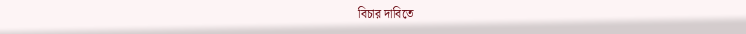বিচার দাবিতে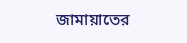জামায়াতের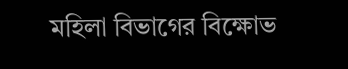মহিলা বিভাগের বিক্ষোভ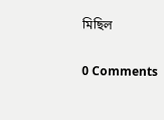মিছিল

0 Comments